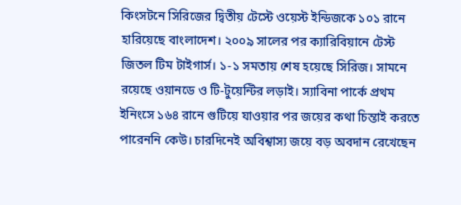কিংসটনে সিরিজের দ্বিতীয় টেস্টে ওয়েস্ট ইন্ডিজকে ১০১ রানে হারিয়েছে বাংলাদেশ। ২০০৯ সালের পর ক্যারিবিয়ানে টেস্ট জিতল টিম টাইগার্স। ১-১ সমতায় শেষ হয়েছে সিরিজ। সামনে রয়েছে ওয়ানডে ও টি-টুয়েন্টির লড়াই। স্যাবিনা পার্কে প্রথম ইনিংসে ১৬৪ রানে গুটিয়ে যাওয়ার পর জয়ের কথা চিন্তাই করতে পারেননি কেউ। চারদিনেই অবিশ্বাস্য জয়ে বড় অবদান রেখেছেন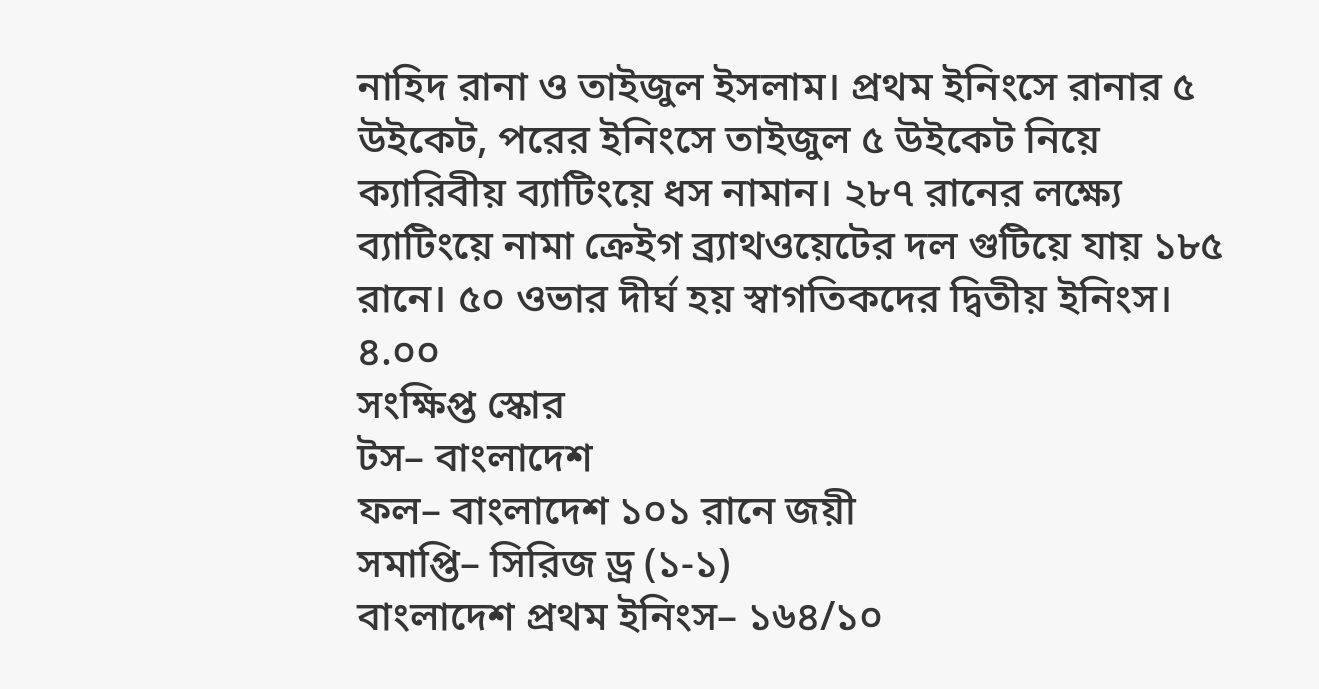নাহিদ রানা ও তাইজুল ইসলাম। প্রথম ইনিংসে রানার ৫ উইকেট, পরের ইনিংসে তাইজুল ৫ উইকেট নিয়ে ক্যারিবীয় ব্যাটিংয়ে ধস নামান। ২৮৭ রানের লক্ষ্যে ব্যাটিংয়ে নামা ক্রেইগ ব্র্যাথওয়েটের দল গুটিয়ে যায় ১৮৫ রানে। ৫০ ওভার দীর্ঘ হয় স্বাগতিকদের দ্বিতীয় ইনিংস।
৪.০০
সংক্ষিপ্ত স্কোর
টস– বাংলাদেশ
ফল– বাংলাদেশ ১০১ রানে জয়ী
সমাপ্তি– সিরিজ ড্র (১-১)
বাংলাদেশ প্রথম ইনিংস– ১৬৪/১০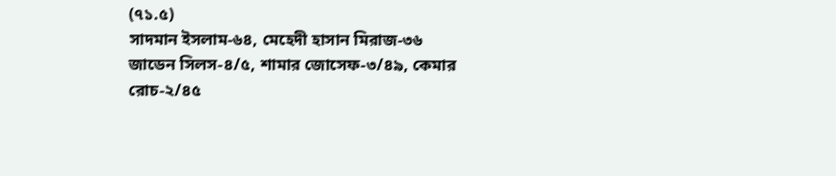(৭১.৫)
সাদমান ইসলাম-৬৪, মেহেদী হাসান মিরাজ-৩৬
জাডেন সিলস-৪/৫, শামার জোসেফ-৩/৪৯, কেমার রোচ-২/৪৫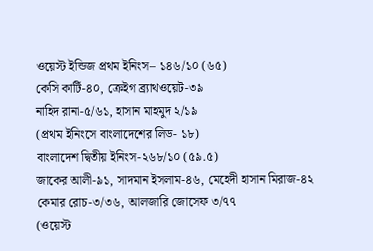ওয়েস্ট ইন্ডিজ প্রথম ইনিংস– ১৪৬/১০ (৬৫)
কেসি কার্টি-৪০, ক্রেইগ ব্র্যাথওয়েট-৩৯
নাহিদ রানা-৫/৬১, হাসান মাহমুদ ২/১৯
(প্রথম ইনিংসে বাংলাদেশের লিড- ১৮)
বাংলাদেশ দ্বিতীয় ইনিংস-২৬৮/১০ (৫৯.৫)
জাকের আলী-৯১, সাদমান ইসলাম-৪৬, মেহেদী হাসান মিরাজ-৪২
কেমার রোচ-৩/৩৬, আলজারি জোসেফ ৩/৭৭
(ওয়েস্ট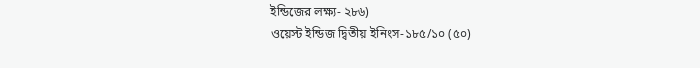ইন্ডিজের লক্ষ্য- ২৮৬)
ওয়েস্ট ইন্ডিজ দ্বিতীয় ইনিংস-১৮৫/১০ (৫০)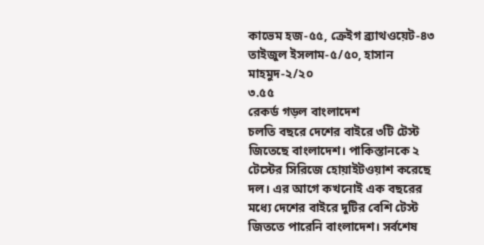কাভেম হজ-৫৫, ক্রেইগ ব্র্যাথওয়েট-৪৩
তাইজুল ইসলাম-৫/৫০, হাসান মাহমুদ-২/২০
৩.৫৫
রেকর্ড গড়ল বাংলাদেশ
চলতি বছরে দেশের বাইরে ৩টি টেস্ট জিতেছে বাংলাদেশ। পাকিস্তানকে ২ টেস্টের সিরিজে হোয়াইটওয়াশ করেছে দল। এর আগে কখনোই এক বছরের মধ্যে দেশের বাইরে দুটির বেশি টেস্ট জিততে পারেনি বাংলাদেশ। সর্বশেষ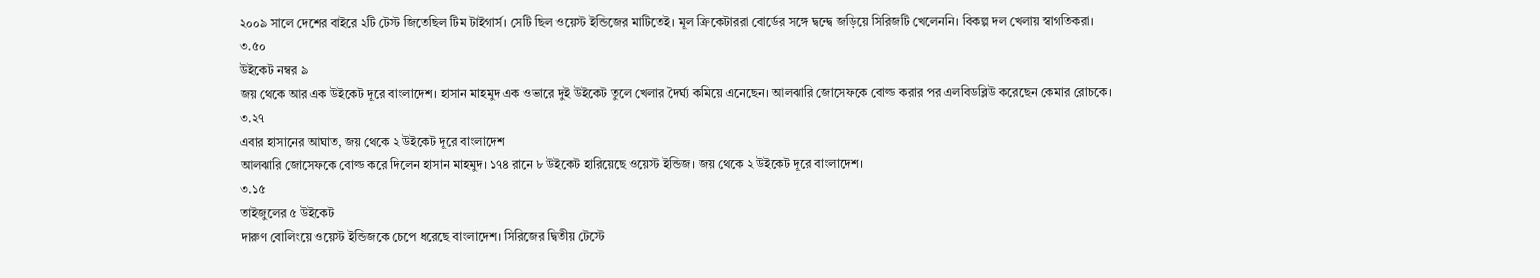২০০৯ সালে দেশের বাইরে ২টি টেস্ট জিতেছিল টিম টাইগার্স। সেটি ছিল ওয়েস্ট ইন্ডিজের মাটিতেই। মূল ক্রিকেটাররা বোর্ডের সঙ্গে দ্বন্দ্বে জড়িয়ে সিরিজটি খেলেননি। বিকল্প দল খেলায় স্বাগতিকরা।
৩.৫০
উইকেট নম্বর ৯
জয় থেকে আর এক উইকেট দূরে বাংলাদেশ। হাসান মাহমুদ এক ওভারে দুই উইকেট তুলে খেলার দৈর্ঘ্য কমিয়ে এনেছেন। আলঝারি জোসেফকে বোল্ড করার পর এলবিডব্লিউ করেছেন কেমার রোচকে।
৩.২৭
এবার হাসানের আঘাত, জয় থেকে ২ উইকেট দূরে বাংলাদেশ
আলঝারি জোসেফকে বোল্ড করে দিলেন হাসান মাহমুদ। ১৭৪ রানে ৮ উইকেট হারিয়েছে ওয়েস্ট ইন্ডিজ। জয় থেকে ২ উইকেট দূরে বাংলাদেশ।
৩.১৫
তাইজুলের ৫ উইকেট
দারুণ বোলিংয়ে ওয়েস্ট ইন্ডিজকে চেপে ধরেছে বাংলাদেশ। সিরিজের দ্বিতীয় টেস্টে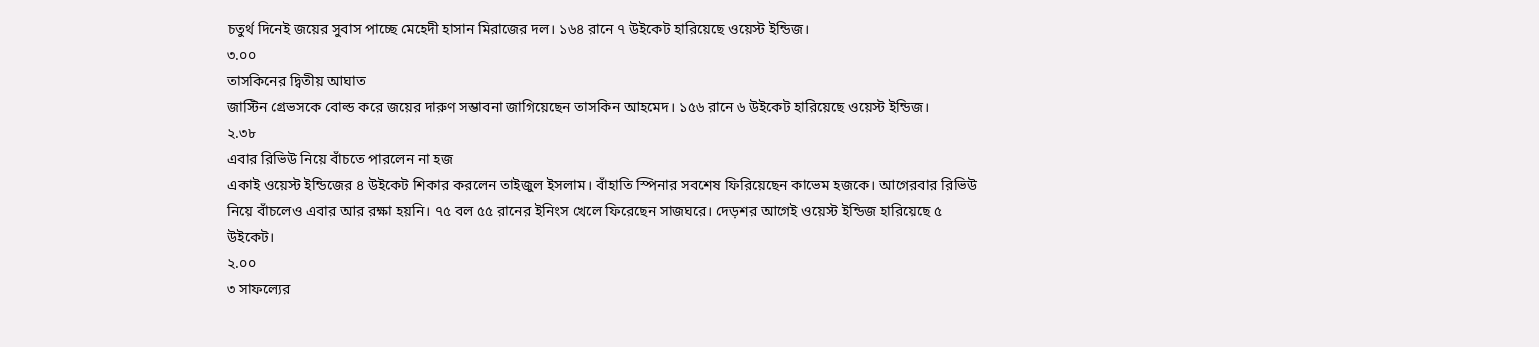চতুর্থ দিনেই জয়ের সুবাস পাচ্ছে মেহেদী হাসান মিরাজের দল। ১৬৪ রানে ৭ উইকেট হারিয়েছে ওয়েস্ট ইন্ডিজ।
৩.০০
তাসকিনের দ্বিতীয় আঘাত
জাস্টিন গ্রেভসকে বোল্ড করে জয়ের দারুণ সম্ভাবনা জাগিয়েছেন তাসকিন আহমেদ। ১৫৬ রানে ৬ উইকেট হারিয়েছে ওয়েস্ট ইন্ডিজ।
২.৩৮
এবার রিভিউ নিয়ে বাঁচতে পারলেন না হজ
একাই ওয়েস্ট ইন্ডিজের ৪ উইকেট শিকার করলেন তাইজুল ইসলাম। বাঁহাতি স্পিনার সবশেষ ফিরিয়েছেন কাভেম হজকে। আগেরবার রিভিউ নিয়ে বাঁচলেও এবার আর রক্ষা হয়নি। ৭৫ বল ৫৫ রানের ইনিংস খেলে ফিরেছেন সাজঘরে। দেড়শর আগেই ওয়েস্ট ইন্ডিজ হারিয়েছে ৫ উইকেট।
২.০০
৩ সাফল্যের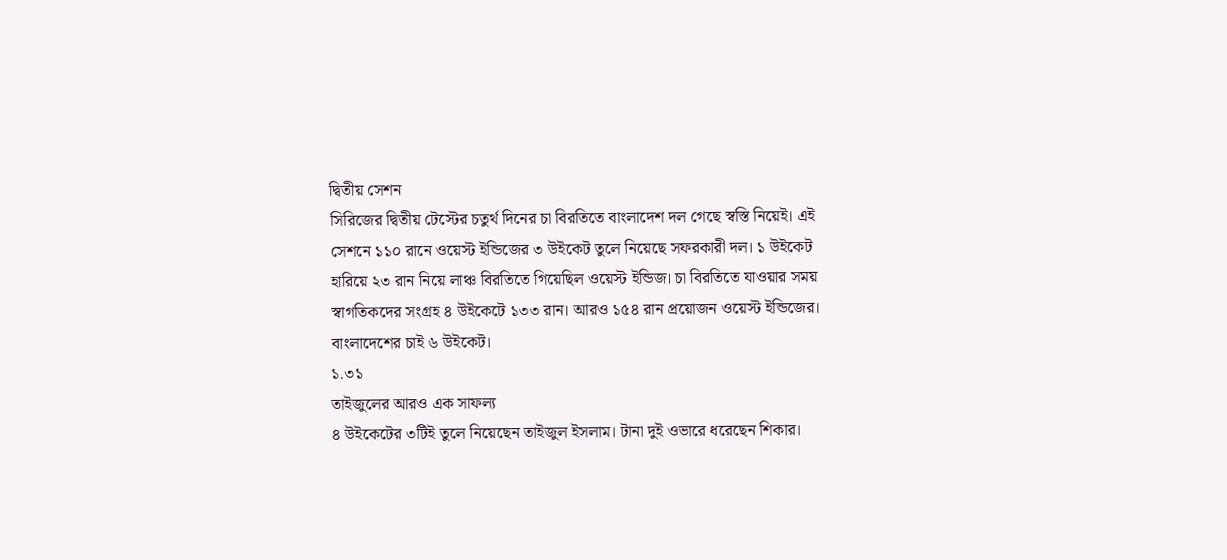দ্বিতীয় সেশন
সিরিজের দ্বিতীয় টেস্টের চতুর্থ দিনের চা বিরতিতে বাংলাদেশ দল গেছে স্বস্তি নিয়েই। এই সেশনে ১১০ রানে ওয়েস্ট ইন্ডিজের ৩ উইকেট তুলে নিয়েছে সফরকারী দল। ১ উইকেট হারিয়ে ২৩ রান নিয়ে লাঞ্চ বিরতিতে গিয়েছিল ওয়েস্ট ইন্ডিজ। চা বিরতিতে যাওয়ার সময় স্বাগতিকদের সংগ্রহ ৪ উইকেটে ১৩৩ রান। আরও ১৫৪ রান প্রয়োজন ওয়েস্ট ইন্ডিজের। বাংলাদেশের চাই ৬ উইকেট।
১.৩১
তাইজুলের আরও এক সাফল্য
৪ উইকেটের ৩টিই তুলে নিয়েছেন তাইজুল ইসলাম। টানা দুই ওভারে ধরেছেন শিকার।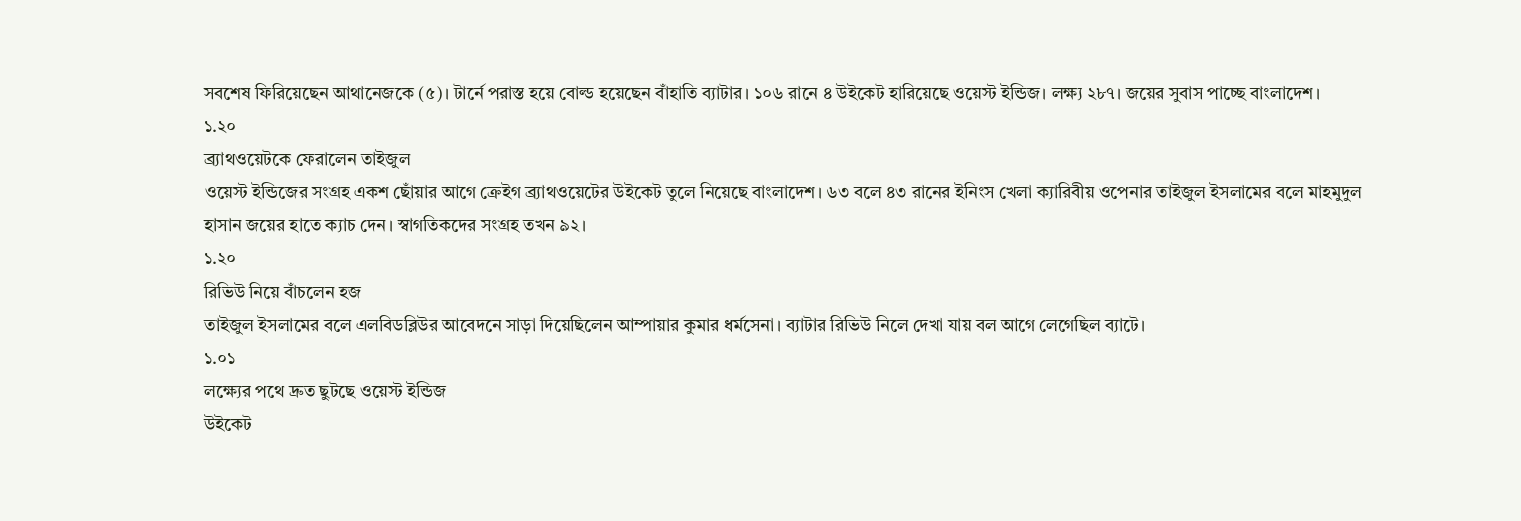সবশেষ ফিরিয়েছেন আথানেজকে (৫)। টার্নে পরাস্ত হয়ে বোল্ড হয়েছেন বাঁহাতি ব্যাটার। ১০৬ রানে ৪ উইকেট হারিয়েছে ওয়েস্ট ইন্ডিজ। লক্ষ্য ২৮৭। জয়ের সুবাস পাচ্ছে বাংলাদেশ।
১.২০
ব্র্যাথওয়েটকে ফেরালেন তাইজুল
ওয়েস্ট ইন্ডিজের সংগ্রহ একশ ছোঁয়ার আগে ক্রেইগ ব্র্যাথওয়েটের উইকেট তুলে নিয়েছে বাংলাদেশ। ৬৩ বলে ৪৩ রানের ইনিংস খেলা ক্যারিবীয় ওপেনার তাইজুল ইসলামের বলে মাহমুদুল হাসান জয়ের হাতে ক্যাচ দেন। স্বাগতিকদের সংগ্রহ তখন ৯২।
১.২০
রিভিউ নিয়ে বাঁচলেন হজ
তাইজুল ইসলামের বলে এলবিডব্লিউর আবেদনে সাড়া দিয়েছিলেন আম্পায়ার কুমার ধর্মসেনা। ব্যাটার রিভিউ নিলে দেখা যায় বল আগে লেগেছিল ব্যাটে।
১.০১
লক্ষ্যের পথে দ্রুত ছুটছে ওয়েস্ট ইন্ডিজ
উইকেট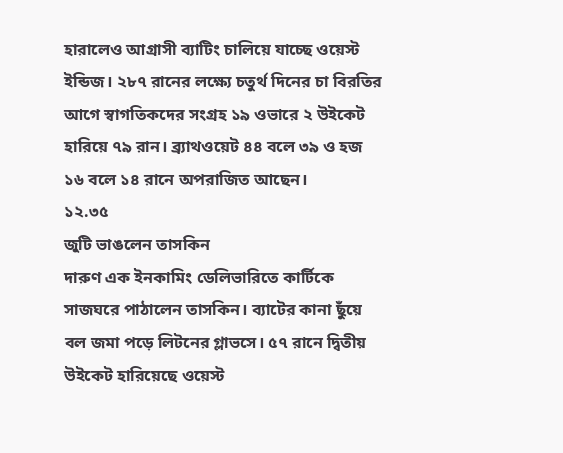হারালেও আগ্রাসী ব্যাটিং চালিয়ে যাচ্ছে ওয়েস্ট ইন্ডিজ। ২৮৭ রানের লক্ষ্যে চতুর্থ দিনের চা বিরতির আগে স্বাগতিকদের সংগ্রহ ১৯ ওভারে ২ উইকেট হারিয়ে ৭৯ রান। ব্র্যাথওয়েট ৪৪ বলে ৩৯ ও হজ ১৬ বলে ১৪ রানে অপরাজিত আছেন।
১২.৩৫
জুটি ভাঙলেন তাসকিন
দারুণ এক ইনকামিং ডেলিভারিতে কার্টিকে সাজঘরে পাঠালেন তাসকিন। ব্যাটের কানা ছুঁয়ে বল জমা পড়ে লিটনের গ্লাভসে। ৫৭ রানে দ্বিতীয় উইকেট হারিয়েছে ওয়েস্ট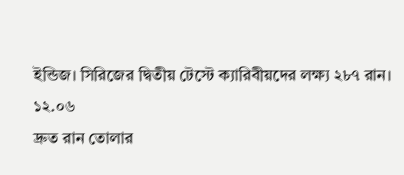ইন্ডিজ। সিরিজের দ্বিতীয় টেস্টে ক্যারিবীয়দের লক্ষ্য ২৮৭ রান।
১২.০৬
দ্রুত রান তোলার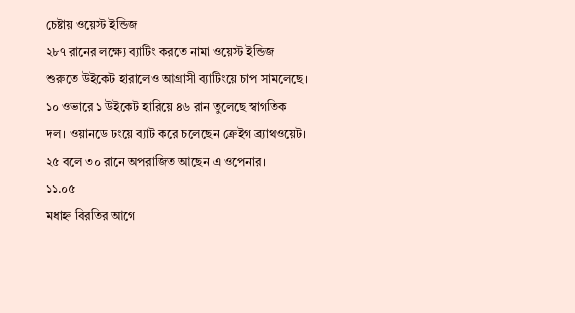চেষ্টায় ওয়েস্ট ইন্ডিজ
২৮৭ রানের লক্ষ্যে ব্যাটিং করতে নামা ওয়েস্ট ইন্ডিজ শুরুতে উইকেট হারালেও আগ্রাসী ব্যাটিংয়ে চাপ সামলেছে। ১০ ওভারে ১ উইকেট হারিয়ে ৪৬ রান তুলেছে স্বাগতিক দল। ওয়ানডে ঢংয়ে ব্যাট করে চলেছেন ক্রেইগ ব্র্যাথওয়েট। ২৫ বলে ৩০ রানে অপরাজিত আছেন এ ওপেনার।
১১.০৫
মধাহ্ন বিরতির আগে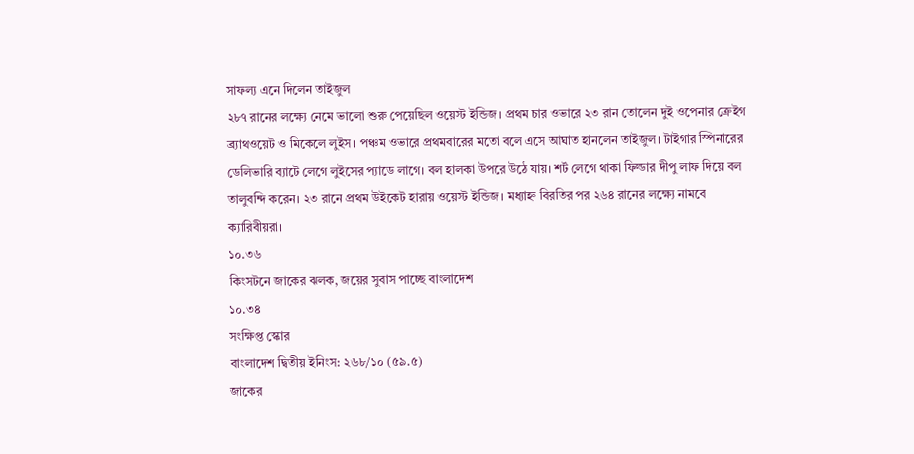সাফল্য এনে দিলেন তাইজুল
২৮৭ রানের লক্ষ্যে নেমে ভালো শুরু পেয়েছিল ওয়েস্ট ইন্ডিজ। প্রথম চার ওভারে ২৩ রান তোলেন দুই ওপেনার ক্রেইগ ব্র্যাথওয়েট ও মিকেলে লুইস। পঞ্চম ওভারে প্রথমবারের মতো বলে এসে আঘাত হানলেন তাইজুল। টাইগার স্পিনারের ডেলিভারি ব্যাটে লেগে লুইসের প্যাডে লাগে। বল হালকা উপরে উঠে যায়। শর্ট লেগে থাকা ফিল্ডার দীপু লাফ দিয়ে বল তালুবন্দি করেন। ২৩ রানে প্রথম উইকেট হারায় ওয়েস্ট ইন্ডিজ। মধ্যাহ্ন বিরতির পর ২৬৪ রানের লক্ষ্যে নামবে ক্যারিবীয়রা।
১০.৩৬
কিংসটনে জাকের ঝলক, জয়ের সুবাস পাচ্ছে বাংলাদেশ
১০.৩৪
সংক্ষিপ্ত স্কোর
বাংলাদেশ দ্বিতীয় ইনিংস: ২৬৮/১০ (৫৯.৫)
জাকের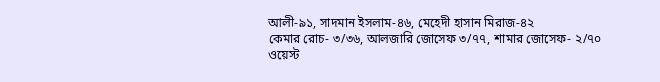আলী-৯১, সাদমান ইসলাম-৪৬, মেহেদী হাসান মিরাজ-৪২
কেমার রোচ- ৩/৩৬, আলজারি জোসেফ ৩/৭৭, শামার জোসেফ- ২/৭০
ওয়েস্ট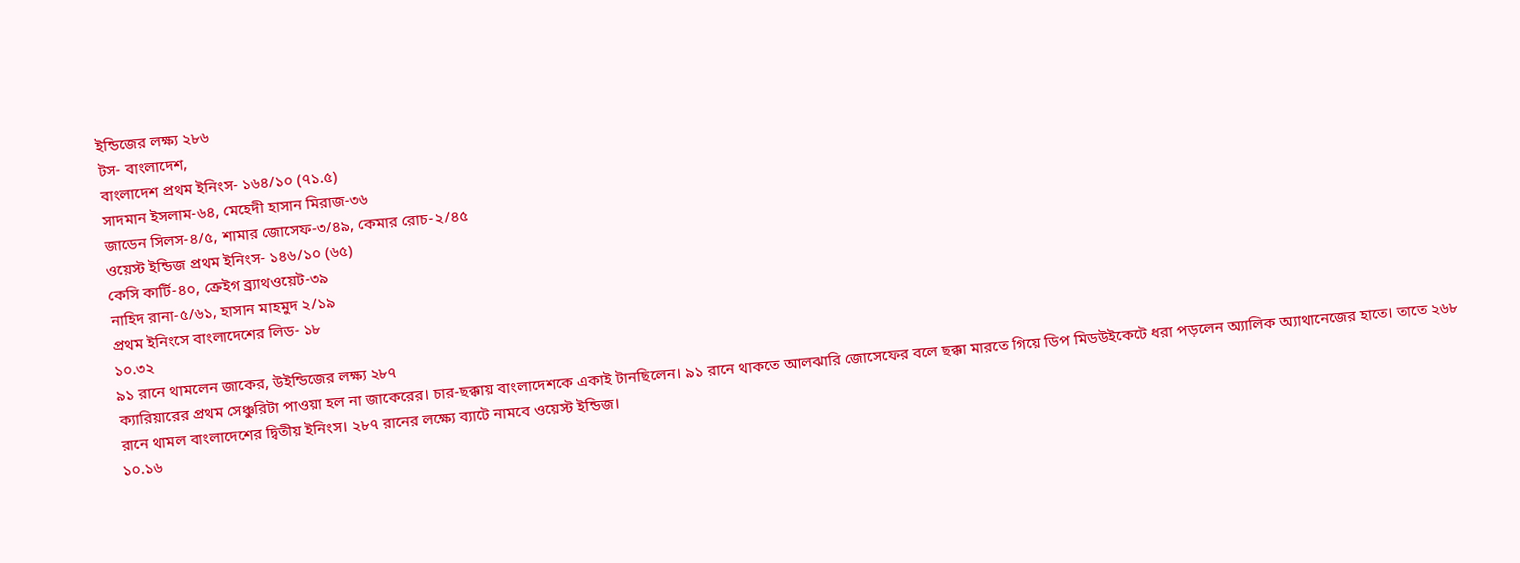ইন্ডিজের লক্ষ্য ২৮৬
টস- বাংলাদেশ,
বাংলাদেশ প্রথম ইনিংস- ১৬৪/১০ (৭১.৫)
সাদমান ইসলাম-৬৪, মেহেদী হাসান মিরাজ-৩৬
জাডেন সিলস-৪/৫, শামার জোসেফ-৩/৪৯, কেমার রোচ-২/৪৫
ওয়েস্ট ইন্ডিজ প্রথম ইনিংস- ১৪৬/১০ (৬৫)
কেসি কার্টি-৪০, ক্রেইগ ব্র্যাথওয়েট-৩৯
নাহিদ রানা-৫/৬১, হাসান মাহমুদ ২/১৯
প্রথম ইনিংসে বাংলাদেশের লিড- ১৮
১০.৩২
৯১ রানে থামলেন জাকের, উইন্ডিজের লক্ষ্য ২৮৭
ক্যারিয়ারের প্রথম সেঞ্চুরিটা পাওয়া হল না জাকেরের। চার-ছক্কায় বাংলাদেশকে একাই টানছিলেন। ৯১ রানে থাকতে আলঝারি জোসেফের বলে ছক্কা মারতে গিয়ে ডিপ মিডউইকেটে ধরা পড়লেন অ্যালিক অ্যাথানেজের হাতে। তাতে ২৬৮ রানে থামল বাংলাদেশের দ্বিতীয় ইনিংস। ২৮৭ রানের লক্ষ্যে ব্যাটে নামবে ওয়েস্ট ইন্ডিজ।
১০.১৬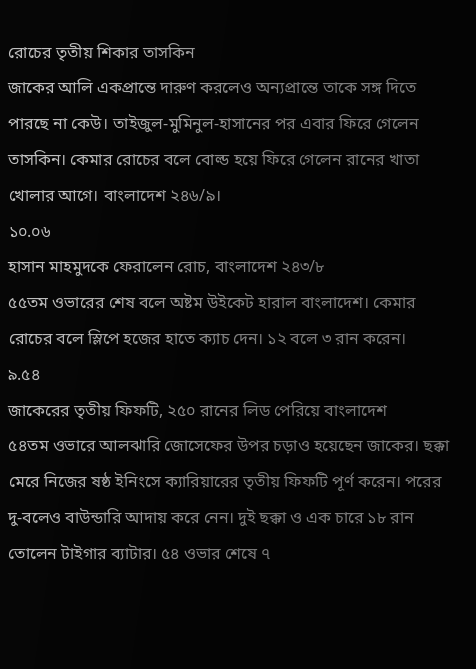রোচের তৃতীয় শিকার তাসকিন
জাকের আলি একপ্রান্তে দারুণ করলেও অন্যপ্রান্তে তাকে সঙ্গ দিতে পারছে না কেউ। তাইজুল-মুমিনুল-হাসানের পর এবার ফিরে গেলেন তাসকিন। কেমার রোচের বলে বোল্ড হয়ে ফিরে গেলেন রানের খাতা খোলার আগে। বাংলাদেশ ২৪৬/৯।
১০.০৬
হাসান মাহমুদকে ফেরালেন রোচ, বাংলাদেশ ২৪৩/৮
৫৫তম ওভারের শেষ বলে অষ্টম উইকেট হারাল বাংলাদেশ। কেমার রোচের বলে স্লিপে হজের হাতে ক্যাচ দেন। ১২ বলে ৩ রান করেন।
৯.৫৪
জাকেরের তৃতীয় ফিফটি, ২৫০ রানের লিড পেরিয়ে বাংলাদেশ
৫৪তম ওভারে আলঝারি জোসেফের উপর চড়াও হয়েছেন জাকের। ছক্কা মেরে নিজের ষষ্ঠ ইনিংসে ক্যারিয়ারের তৃতীয় ফিফটি পূর্ণ করেন। পরের দু-বলেও বাউন্ডারি আদায় করে নেন। দুই ছক্কা ও এক চারে ১৮ রান তোলেন টাইগার ব্যাটার। ৫৪ ওভার শেষে ৭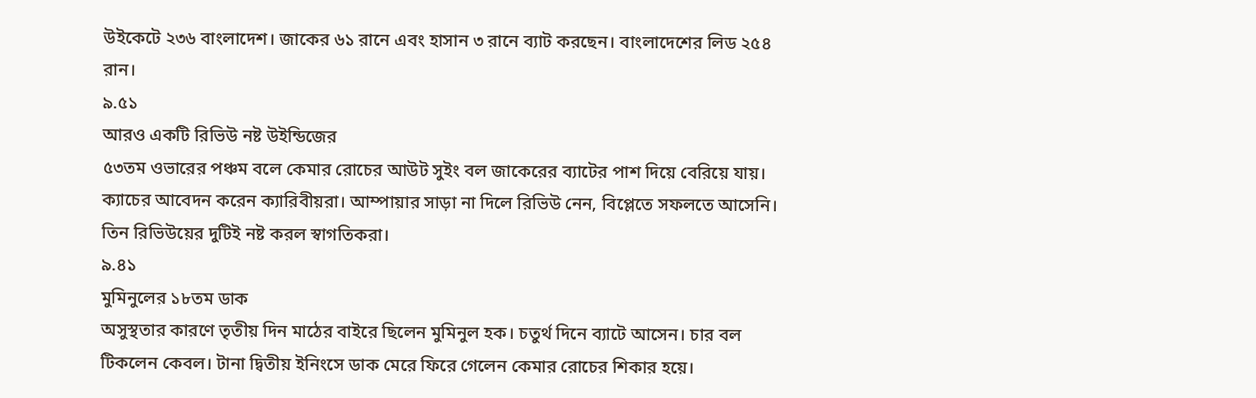উইকেটে ২৩৬ বাংলাদেশ। জাকের ৬১ রানে এবং হাসান ৩ রানে ব্যাট করছেন। বাংলাদেশের লিড ২৫৪ রান।
৯.৫১
আরও একটি রিভিউ নষ্ট উইন্ডিজের
৫৩তম ওভারের পঞ্চম বলে কেমার রোচের আউট সুইং বল জাকেরের ব্যাটের পাশ দিয়ে বেরিয়ে যায়। ক্যাচের আবেদন করেন ক্যারিবীয়রা। আম্পায়ার সাড়া না দিলে রিভিউ নেন, বিপ্লেতে সফলতে আসেনি। তিন রিভিউয়ের দুটিই নষ্ট করল স্বাগতিকরা।
৯.৪১
মুমিনুলের ১৮তম ডাক
অসুস্থতার কারণে তৃতীয় দিন মাঠের বাইরে ছিলেন মুমিনুল হক। চতুর্থ দিনে ব্যাটে আসেন। চার বল টিকলেন কেবল। টানা দ্বিতীয় ইনিংসে ডাক মেরে ফিরে গেলেন কেমার রোচের শিকার হয়ে।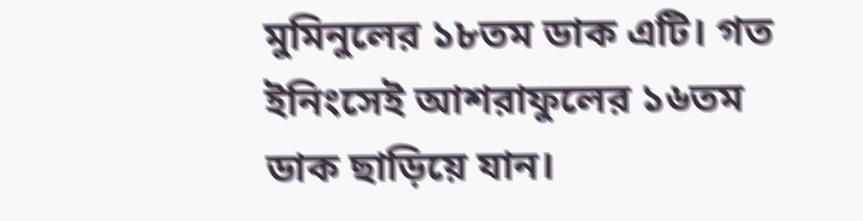মুমিনুলের ১৮তম ডাক এটি। গত ইনিংসেই আশরাফুলের ১৬তম ডাক ছাড়িয়ে যান।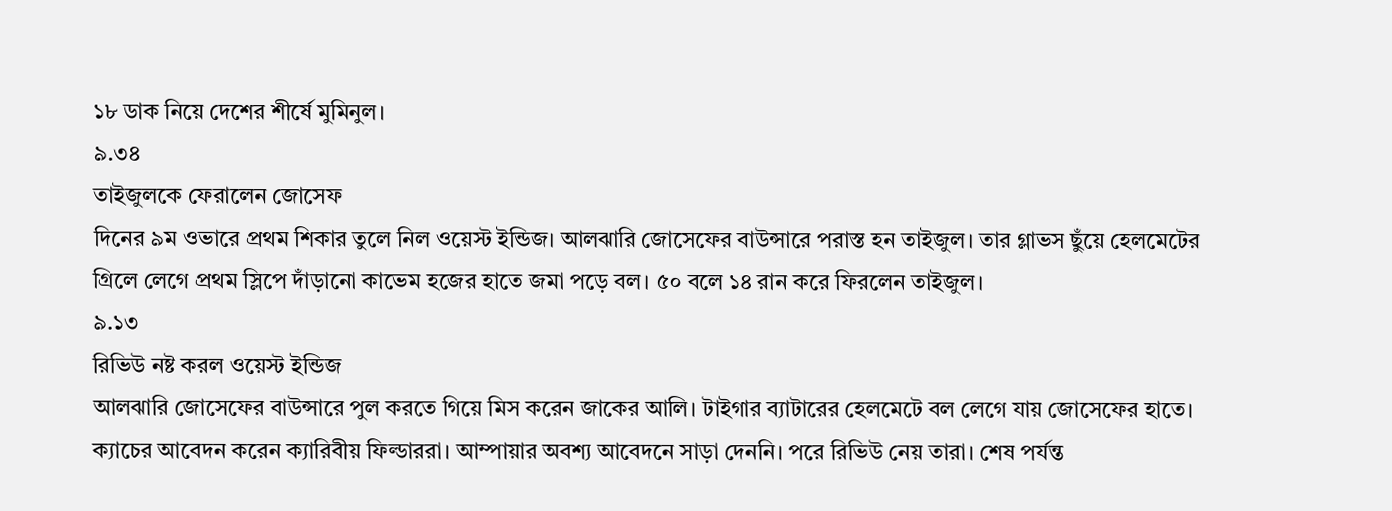১৮ ডাক নিয়ে দেশের শীর্ষে মুমিনুল।
৯.৩৪
তাইজুলকে ফেরালেন জোসেফ
দিনের ৯ম ওভারে প্রথম শিকার তুলে নিল ওয়েস্ট ইন্ডিজ। আলঝারি জোসেফের বাউন্সারে পরাস্ত হন তাইজুল। তার গ্লাভস ছুঁয়ে হেলমেটের গ্রিলে লেগে প্রথম স্লিপে দাঁড়ানো কাভেম হজের হাতে জমা পড়ে বল। ৫০ বলে ১৪ রান করে ফিরলেন তাইজুল।
৯.১৩
রিভিউ নষ্ট করল ওয়েস্ট ইন্ডিজ
আলঝারি জোসেফের বাউন্সারে পুল করতে গিয়ে মিস করেন জাকের আলি। টাইগার ব্যাটারের হেলমেটে বল লেগে যায় জোসেফের হাতে। ক্যাচের আবেদন করেন ক্যারিবীয় ফিল্ডাররা। আম্পায়ার অবশ্য আবেদনে সাড়া দেননি। পরে রিভিউ নেয় তারা। শেষ পর্যন্ত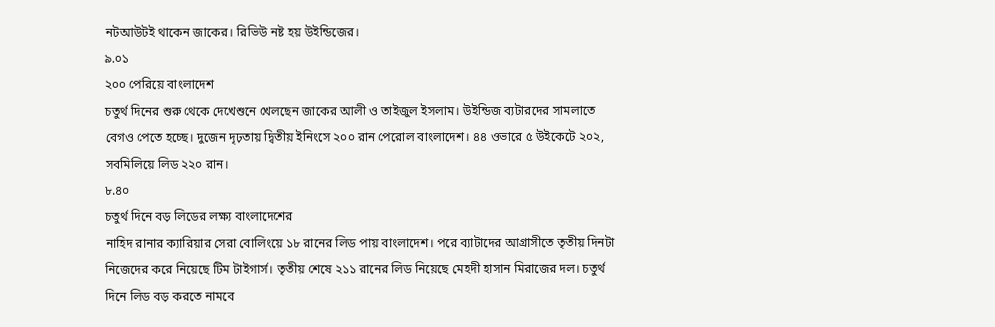নটআউটই থাকেন জাকের। রিভিউ নষ্ট হয় উইন্ডিজের।
৯.০১
২০০ পেরিয়ে বাংলাদেশ
চতুর্থ দিনের শুরু থেকে দেখেশুনে খেলছেন জাকের আলী ও তাইজুল ইসলাম। উইন্ডিজ ব্যটারদের সামলাতে বেগও পেতে হচ্ছে। দুজেন দৃঢ়তায় দ্বিতীয় ইনিংসে ২০০ রান পেরোল বাংলাদেশ। ৪৪ ওভারে ৫ উইকেটে ২০২, সবমিলিয়ে লিড ২২০ রান।
৮.৪০
চতুর্থ দিনে বড় লিডের লক্ষ্য বাংলাদেশের
নাহিদ রানার ক্যারিয়ার সেরা বোলিংয়ে ১৮ রানের লিড পায় বাংলাদেশ। পরে ব্যাটাদের আগ্রাসীতে তৃতীয় দিনটা নিজেদের করে নিয়েছে টিম টাইগার্স। তৃতীয় শেষে ২১১ রানের লিড নিয়েছে মেহদী হাসান মিরাজের দল। চতুর্থ দিনে লিড বড় করতে নামবে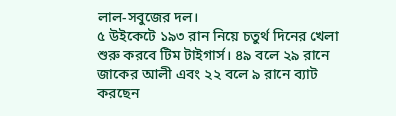লাল-সবুজের দল।
৫ উইকেটে ১৯৩ রান নিয়ে চতুর্থ দিনের খেলা শুরু করবে টিম টাইগার্স। ৪৯ বলে ২৯ রানে জাকের আলী এবং ২২ বলে ৯ রানে ব্যাট করছেন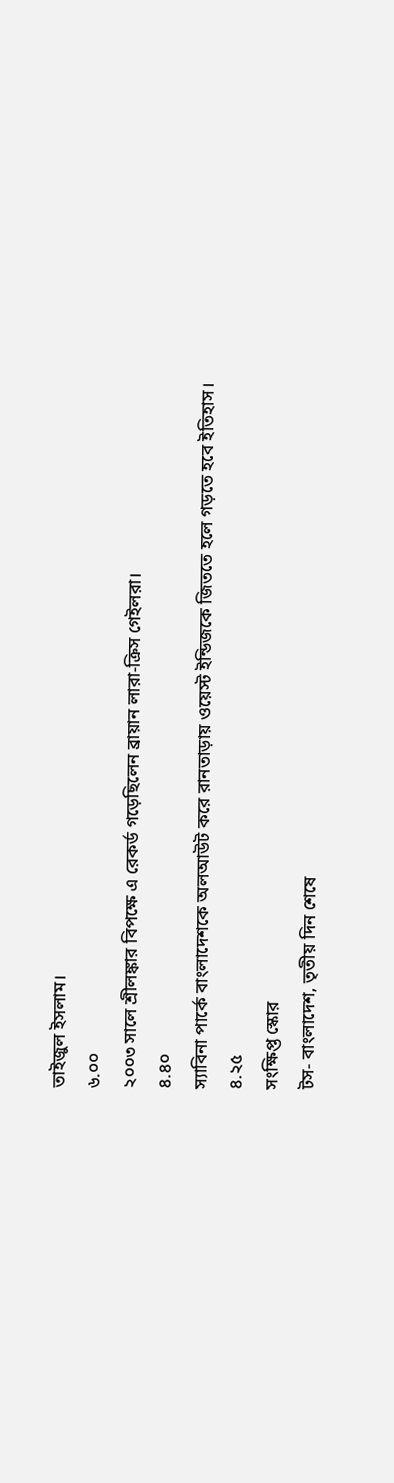তাইজুল ইসলাম।
৬.০০
২০০৩ সালে শ্রীলঙ্কার বিপক্ষে এ রেকর্ড গড়েছিলেন ব্রায়ান লারা-ক্রিস গেইলরা।
৪.৪০
স্যাবিনা পার্কে বাংলাদেশকে অলআউট করে রানতাড়ায় ওয়েস্ট ইন্ডিজকে জিততে হলে গড়তে হবে ইতিহাস।
৪.২৫
সংক্ষিপ্ত স্কোর
টস- বাংলাদেশ, তৃতীয় দিন শেষে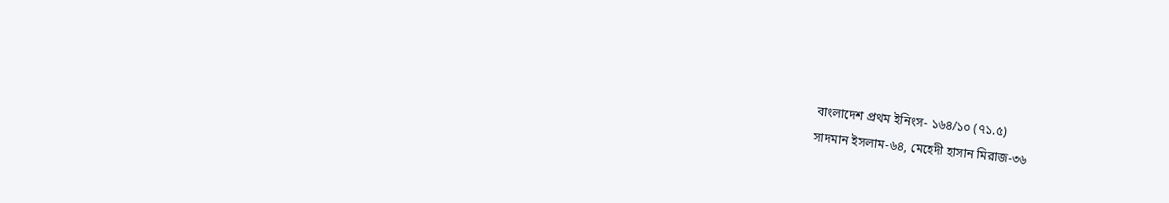বাংলাদেশ প্রথম ইনিংস- ১৬৪/১০ (৭১.৫)
সাদমান ইসলাম-৬৪, মেহেদী হাসান মিরাজ-৩৬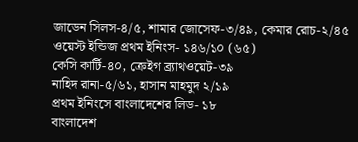জাডেন সিলস-৪/৫, শামার জোসেফ-৩/৪৯, কেমার রোচ-২/৪৫
ওয়েস্ট ইন্ডিজ প্রথম ইনিংস- ১৪৬/১০ (৬৫)
কেসি কার্টি-৪০, ক্রেইগ ব্র্যাথওয়েট-৩৯
নাহিদ রানা-৫/৬১, হাসান মাহমুদ ২/১৯
প্রথম ইনিংসে বাংলাদেশের লিড- ১৮
বাংলাদেশ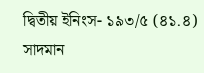দ্বিতীয় ইনিংস- ১৯৩/৫ (৪১.৪)
সাদমান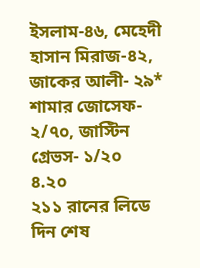ইসলাম-৪৬, মেহেদী হাসান মিরাজ-৪২, জাকের আলী- ২৯*
শামার জোসেফ- ২/৭০, জাস্টিন গ্রেভস- ১/২০
৪.২০
২১১ রানের লিডে দিন শেষ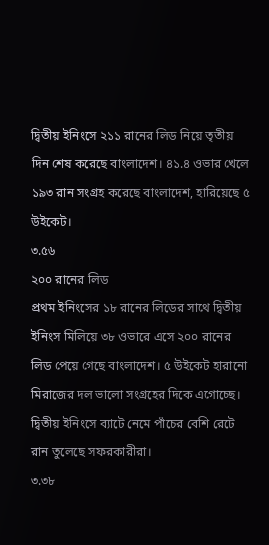দ্বিতীয় ইনিংসে ২১১ রানের লিড নিয়ে তৃতীয় দিন শেষ করেছে বাংলাদেশ। ৪১.৪ ওভার খেলে ১৯৩ রান সংগ্রহ করেছে বাংলাদেশ, হারিয়েছে ৫ উইকেট।
৩.৫৬
২০০ রানের লিড
প্রথম ইনিংসের ১৮ রানের লিডের সাথে দ্বিতীয় ইনিংস মিলিয়ে ৩৮ ওভারে এসে ২০০ রানের লিড পেয়ে গেছে বাংলাদেশ। ৫ উইকেট হারানো মিরাজের দল ভালো সংগ্রহের দিকে এগোচ্ছে। দ্বিতীয় ইনিংসে ব্যাটে নেমে পাঁচের বেশি রেটে রান তুলেছে সফরকারীরা।
৩.৩৮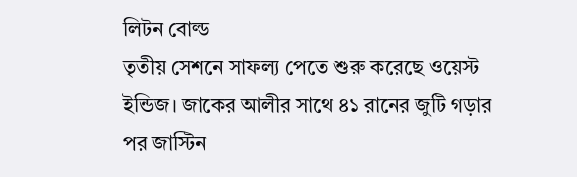লিটন বোল্ড
তৃতীয় সেশনে সাফল্য পেতে শুরু করেছে ওয়েস্ট ইন্ডিজ। জাকের আলীর সাথে ৪১ রানের জুটি গড়ার পর জাস্টিন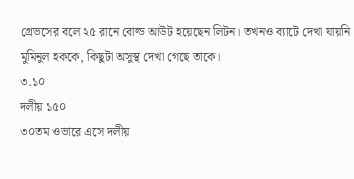গ্রেভসের বলে ২৫ রানে বোল্ড আউট হয়েছেন লিটন। তখনও ব্যাটে দেখা যায়নি মুমিনুল হককে, কিছুটা অসুস্থ দেখা গেছে তাকে।
৩.১০
দলীয় ১৫০
৩০তম ওভারে এসে দলীয়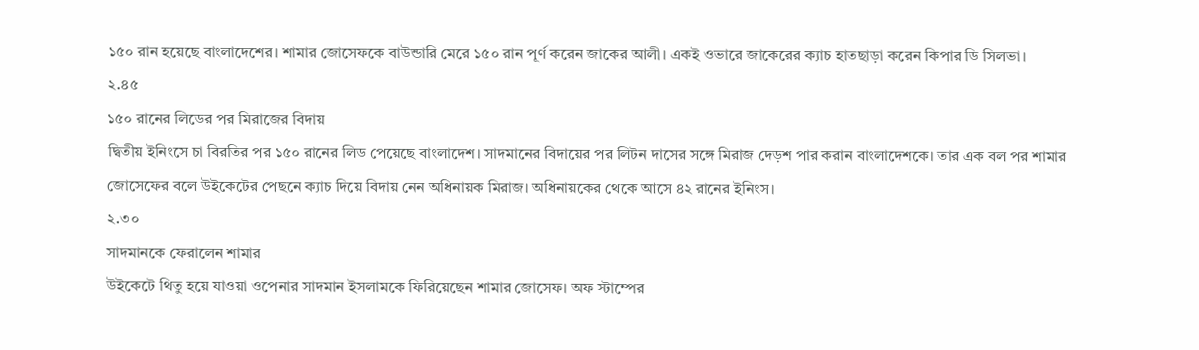১৫০ রান হয়েছে বাংলাদেশের। শামার জোসেফকে বাউন্ডারি মেরে ১৫০ রান পূর্ণ করেন জাকের আলী। একই ওভারে জাকেরের ক্যাচ হাতছাড়া করেন কিপার ডি সিলভা।
২.৪৫
১৫০ রানের লিডের পর মিরাজের বিদায়
দ্বিতীয় ইনিংসে চা বিরতির পর ১৫০ রানের লিড পেয়েছে বাংলাদেশ। সাদমানের বিদায়ের পর লিটন দাসের সঙ্গে মিরাজ দেড়শ পার করান বাংলাদেশকে। তার এক বল পর শামার জোসেফের বলে উইকেটের পেছনে ক্যাচ দিয়ে বিদায় নেন অধিনায়ক মিরাজ। অধিনায়কের থেকে আসে ৪২ রানের ইনিংস।
২.৩০
সাদমানকে ফেরালেন শামার
উইকেটে থিতু হয়ে যাওয়া ওপেনার সাদমান ইসলামকে ফিরিয়েছেন শামার জোসেফ। অফ স্টাম্পের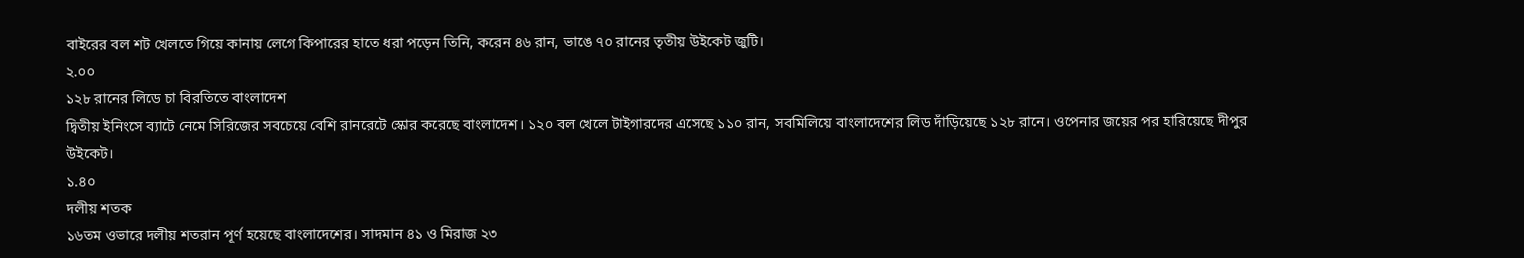বাইরের বল শট খেলতে গিয়ে কানায় লেগে কিপারের হাতে ধরা পড়েন তিনি, করেন ৪৬ রান, ভাঙে ৭০ রানের তৃতীয় উইকেট জুটি।
২.০০
১২৮ রানের লিডে চা বিরতিতে বাংলাদেশ
দ্বিতীয় ইনিংসে ব্যাটে নেমে সিরিজের সবচেয়ে বেশি রানরেটে স্কোর করেছে বাংলাদেশ। ১২০ বল খেলে টাইগারদের এসেছে ১১০ রান, সবমিলিয়ে বাংলাদেশের লিড দাঁড়িয়েছে ১২৮ রানে। ওপেনার জয়ের পর হারিয়েছে দীপুর উইকেট।
১.৪০
দলীয় শতক
১৬তম ওভারে দলীয় শতরান পূর্ণ হয়েছে বাংলাদেশের। সাদমান ৪১ ও মিরাজ ২৩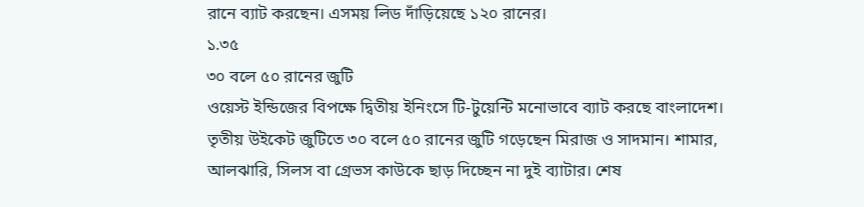রানে ব্যাট করছেন। এসময় লিড দাঁড়িয়েছে ১২০ রানের।
১.৩৫
৩০ বলে ৫০ রানের জুটি
ওয়েস্ট ইন্ডিজের বিপক্ষে দ্বিতীয় ইনিংসে টি-টুয়েন্টি মনোভাবে ব্যাট করছে বাংলাদেশ। তৃতীয় উইকেট জুটিতে ৩০ বলে ৫০ রানের জুটি গড়েছেন মিরাজ ও সাদমান। শামার, আলঝারি, সিলস বা গ্রেভস কাউকে ছাড় দিচ্ছেন না দুই ব্যাটার। শেষ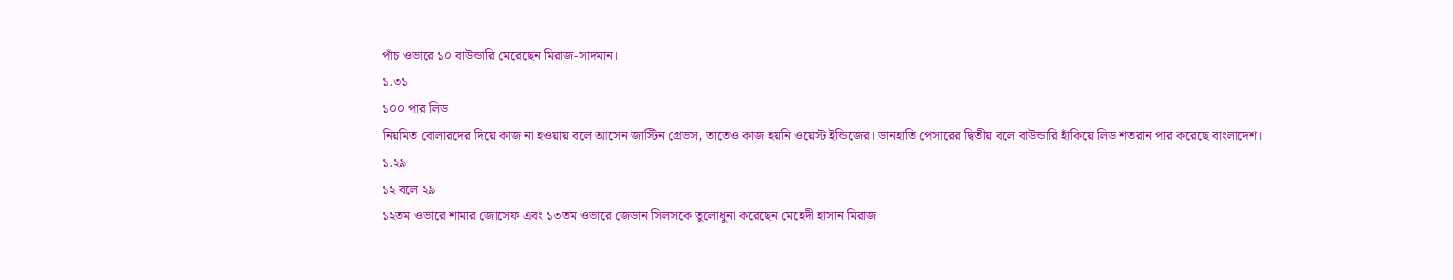পাঁচ ওভারে ১০ বাউন্ডারি মেরেছেন মিরাজ-সাদমান।
১.৩১
১০০ পার লিড
নিয়মিত বোলারদের দিয়ে কাজ না হওয়ায় বলে আসেন জাস্টিন গ্রেভস, তাতেও কাজ হয়নি ওয়েস্ট ইন্ডিজের। ডানহাতি পেসারের দ্বিতীয় বলে বাউন্ডারি হাঁকিয়ে লিড শতরান পার করেছে বাংলাদেশ।
১.২৯
১২ বলে ২৯
১২তম ওভারে শামার জোসেফ এবং ১৩তম ওভারে জেডান সিলসকে তুলোধুনা করেছেন মেহেদী হাসান মিরাজ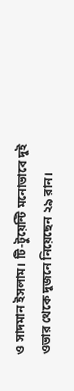ও সাদমান ইসলাম। টি-টুয়েন্টি মনোভাবে দুই ওভার থেকে দুজনে নিয়েছেন ২৯ রান।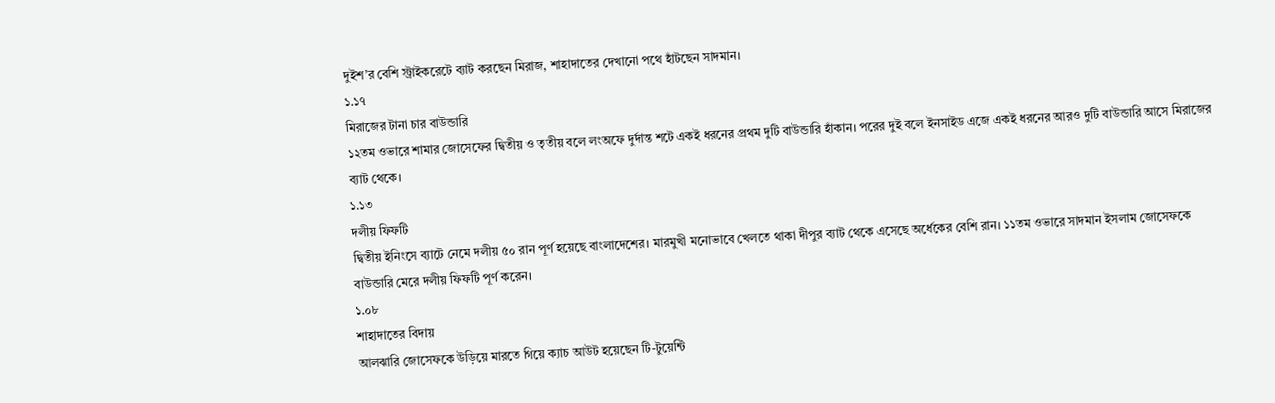দুইশ’র বেশি স্ট্রাইকরেটে ব্যাট করছেন মিরাজ, শাহাদাতের দেখানো পথে হাঁটছেন সাদমান।
১.১৭
মিরাজের টানা চার বাউন্ডারি
১২তম ওভারে শামার জোসেফের দ্বিতীয় ও তৃতীয় বলে লংঅফে দুর্দান্ত শটে একই ধরনের প্রথম দুটি বাউন্ডারি হাঁকান। পরের দুই বলে ইনসাইড এজে একই ধরনের আরও দুটি বাউন্ডারি আসে মিরাজের ব্যাট থেকে।
১.১৩
দলীয় ফিফটি
দ্বিতীয় ইনিংসে ব্যাটে নেমে দলীয় ৫০ রান পূর্ণ হয়েছে বাংলাদেশের। মারমুখী মনোভাবে খেলতে থাকা দীপুর ব্যাট থেকে এসেছে অর্ধেকের বেশি রান। ১১তম ওভারে সাদমান ইসলাম জোসেফকে বাউন্ডারি মেরে দলীয় ফিফটি পূর্ণ করেন।
১.০৮
শাহাদাতের বিদায়
আলঝারি জোসেফকে উড়িয়ে মারতে গিয়ে ক্যাচ আউট হয়েছেন টি-টুয়েন্টি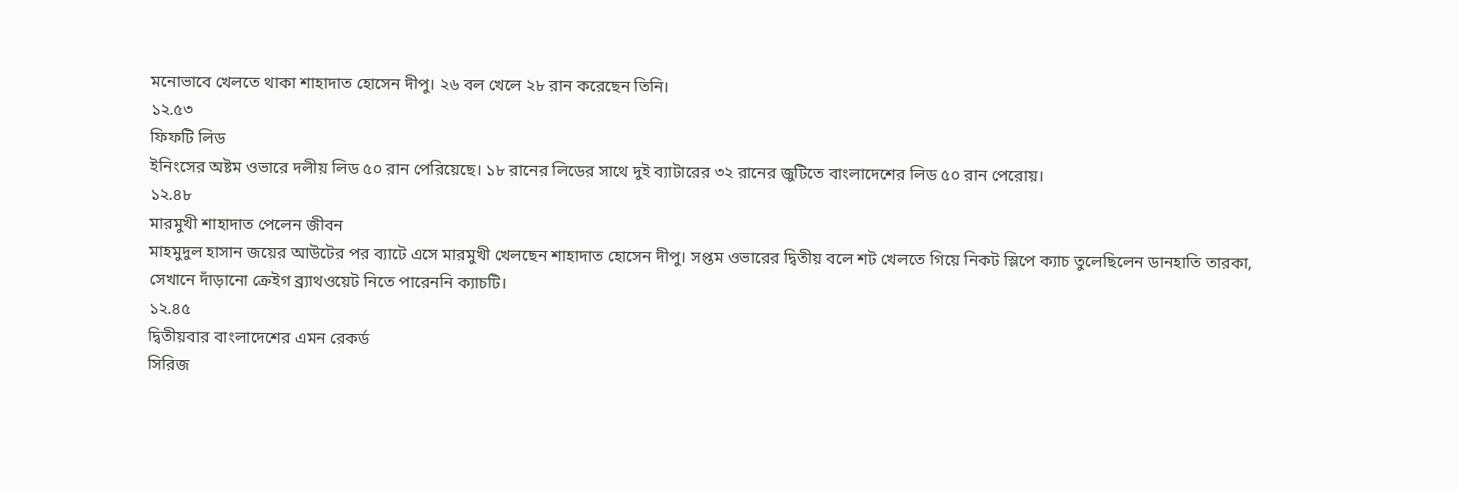মনোভাবে খেলতে থাকা শাহাদাত হোসেন দীপু। ২৬ বল খেলে ২৮ রান করেছেন তিনি।
১২.৫৩
ফিফটি লিড
ইনিংসের অষ্টম ওভারে দলীয় লিড ৫০ রান পেরিয়েছে। ১৮ রানের লিডের সাথে দুই ব্যাটারের ৩২ রানের জুটিতে বাংলাদেশের লিড ৫০ রান পেরোয়।
১২.৪৮
মারমুখী শাহাদাত পেলেন জীবন
মাহমুদুল হাসান জয়ের আউটের পর ব্যাটে এসে মারমুখী খেলছেন শাহাদাত হোসেন দীপু। সপ্তম ওভারের দ্বিতীয় বলে শট খেলতে গিয়ে নিকট স্লিপে ক্যাচ তুলেছিলেন ডানহাতি তারকা, সেখানে দাঁড়ানো ক্রেইগ ব্র্যাথওয়েট নিতে পারেননি ক্যাচটি।
১২.৪৫
দ্বিতীয়বার বাংলাদেশের এমন রেকর্ড
সিরিজ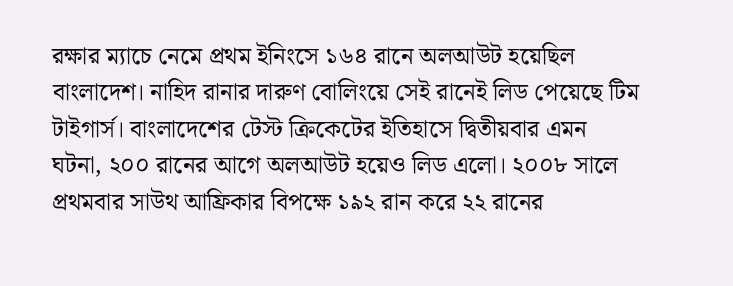রক্ষার ম্যাচে নেমে প্রথম ইনিংসে ১৬৪ রানে অলআউট হয়েছিল বাংলাদেশ। নাহিদ রানার দারুণ বোলিংয়ে সেই রানেই লিড পেয়েছে টিম টাইগার্স। বাংলাদেশের টেস্ট ক্রিকেটের ইতিহাসে দ্বিতীয়বার এমন ঘটনা, ২০০ রানের আগে অলআউট হয়েও লিড এলো। ২০০৮ সালে প্রথমবার সাউথ আফ্রিকার বিপক্ষে ১৯২ রান করে ২২ রানের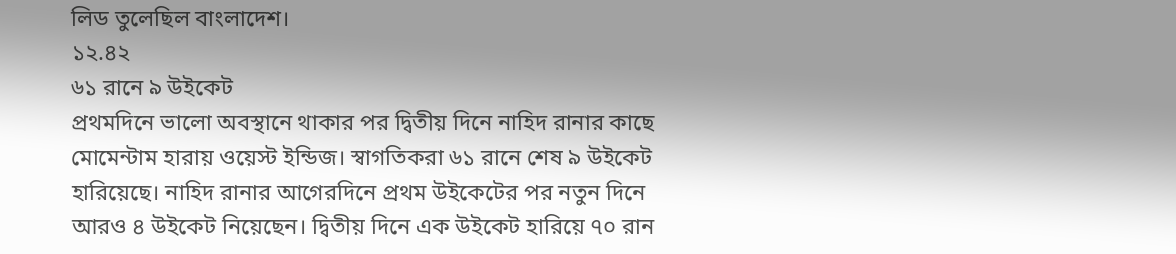লিড তুলেছিল বাংলাদেশ।
১২.৪২
৬১ রানে ৯ উইকেট
প্রথমদিনে ভালো অবস্থানে থাকার পর দ্বিতীয় দিনে নাহিদ রানার কাছে মোমেন্টাম হারায় ওয়েস্ট ইন্ডিজ। স্বাগতিকরা ৬১ রানে শেষ ৯ উইকেট হারিয়েছে। নাহিদ রানার আগেরদিনে প্রথম উইকেটের পর নতুন দিনে আরও ৪ উইকেট নিয়েছেন। দ্বিতীয় দিনে এক উইকেট হারিয়ে ৭০ রান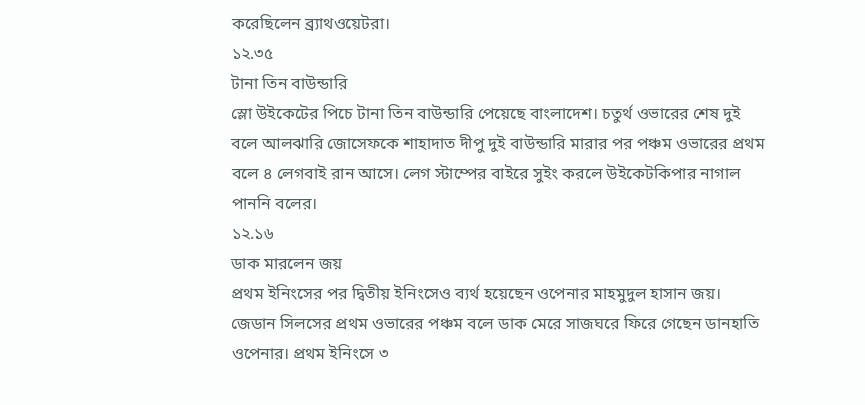করেছিলেন ব্র্যাথওয়েটরা।
১২.৩৫
টানা তিন বাউন্ডারি
স্লো উইকেটের পিচে টানা তিন বাউন্ডারি পেয়েছে বাংলাদেশ। চতুর্থ ওভারের শেষ দুই বলে আলঝারি জোসেফকে শাহাদাত দীপু দুই বাউন্ডারি মারার পর পঞ্চম ওভারের প্রথম বলে ৪ লেগবাই রান আসে। লেগ স্টাম্পের বাইরে সুইং করলে উইকেটকিপার নাগাল পাননি বলের।
১২.১৬
ডাক মারলেন জয়
প্রথম ইনিংসের পর দ্বিতীয় ইনিংসেও ব্যর্থ হয়েছেন ওপেনার মাহমুদুল হাসান জয়। জেডান সিলসের প্রথম ওভারের পঞ্চম বলে ডাক মেরে সাজঘরে ফিরে গেছেন ডানহাতি ওপেনার। প্রথম ইনিংসে ৩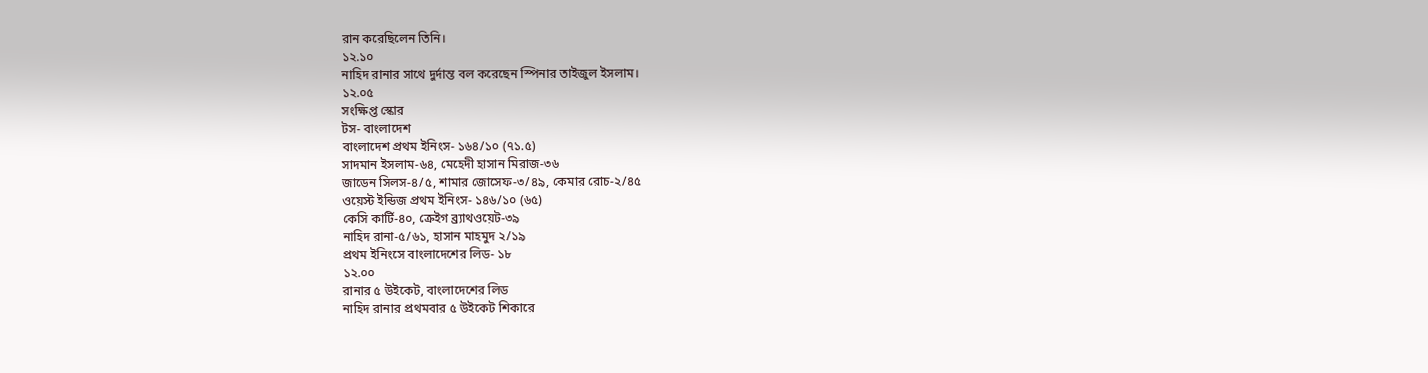রান করেছিলেন তিনি।
১২.১০
নাহিদ রানার সাথে দুর্দান্ত বল করেছেন স্পিনার তাইজুল ইসলাম।
১২.০৫
সংক্ষিপ্ত স্কোর
টস- বাংলাদেশ
বাংলাদেশ প্রথম ইনিংস- ১৬৪/১০ (৭১.৫)
সাদমান ইসলাম-৬৪, মেহেদী হাসান মিরাজ-৩৬
জাডেন সিলস-৪/৫, শামার জোসেফ-৩/৪৯, কেমার রোচ-২/৪৫
ওয়েস্ট ইন্ডিজ প্রথম ইনিংস- ১৪৬/১০ (৬৫)
কেসি কার্টি-৪০, ক্রেইগ ব্র্যাথওয়েট-৩৯
নাহিদ রানা-৫/৬১, হাসান মাহমুদ ২/১৯
প্রথম ইনিংসে বাংলাদেশের লিড- ১৮
১২.০০
রানার ৫ উইকেট, বাংলাদেশের লিড
নাহিদ রানার প্রথমবার ৫ উইকেট শিকারে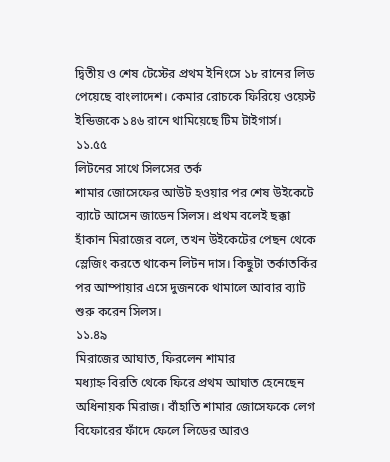দ্বিতীয় ও শেষ টেস্টের প্রথম ইনিংসে ১৮ রানের লিড পেয়েছে বাংলাদেশ। কেমার রোচকে ফিরিয়ে ওয়েস্ট ইন্ডিজকে ১৪৬ রানে থামিয়েছে টিম টাইগার্স।
১১.৫৫
লিটনের সাথে সিলসের তর্ক
শামার জোসেফের আউট হওয়ার পর শেষ উইকেটে ব্যাটে আসেন জাডেন সিলস। প্রথম বলেই ছক্কা হাঁকান মিরাজের বলে, তখন উইকেটের পেছন থেকে স্লেজিং করতে থাকেন লিটন দাস। কিছুটা তর্কাতর্কির পর আম্পায়ার এসে দুজনকে থামালে আবার ব্যাট শুরু করেন সিলস।
১১.৪৯
মিরাজের আঘাত, ফিরলেন শামার
মধ্যাহ্ন বিরতি থেকে ফিরে প্রথম আঘাত হেনেছেন অধিনায়ক মিরাজ। বাঁহাতি শামার জোসেফকে লেগ বিফোরের ফাঁদে ফেলে লিডের আরও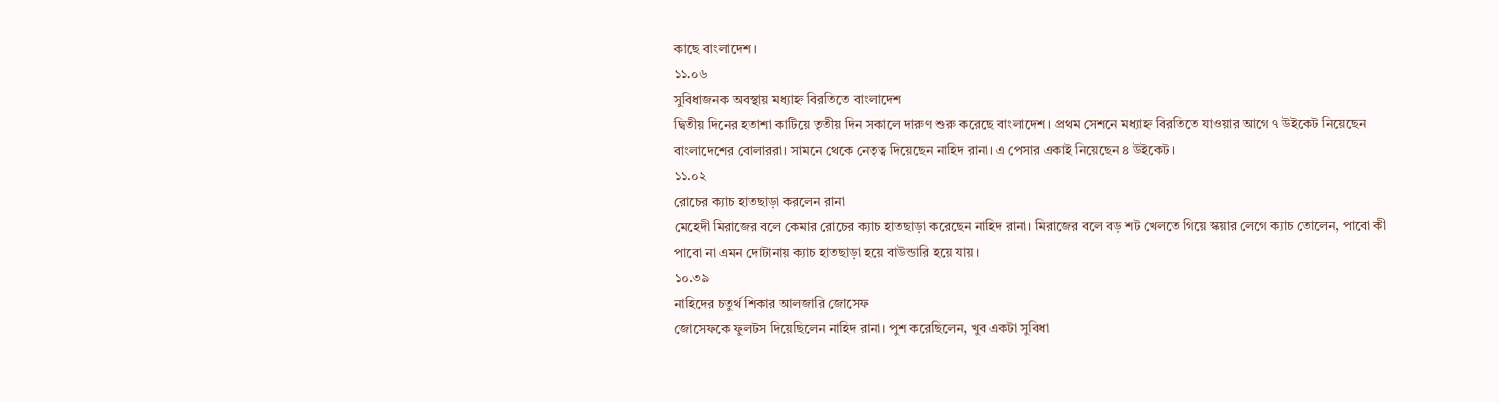কাছে বাংলাদেশ।
১১.০৬
সুবিধাজনক অবস্থায় মধ্যাহ্ন বিরতিতে বাংলাদেশ
দ্বিতীয় দিনের হতাশা কাটিয়ে তৃতীয় দিন সকালে দারুণ শুরু করেছে বাংলাদেশ। প্রথম সেশনে মধ্যাহ্ন বিরতিতে যাওয়ার আগে ৭ উইকেট নিয়েছেন বাংলাদেশের বোলাররা। সামনে থেকে নেতৃত্ব দিয়েছেন নাহিদ রানা। এ পেসার একাই নিয়েছেন ৪ উইকেট।
১১.০২
রোচের ক্যাচ হাতছাড়া করলেন রানা
মেহেদী মিরাজের বলে কেমার রোচের ক্যাচ হাতছাড়া করেছেন নাহিদ রানা। মিরাজের বলে বড় শট খেলতে গিয়ে স্কয়ার লেগে ক্যাচ তোলেন, পাবো কী পাবো না এমন দোটানায় ক্যাচ হাতছাড়া হয়ে বাউন্ডারি হয়ে যায়।
১০.৩৯
নাহিদের চতুর্থ শিকার আলজারি জোসেফ
জোসেফকে ফুলটস দিয়েছিলেন নাহিদ রানা। পুশ করেছিলেন, খুব একটা সুবিধা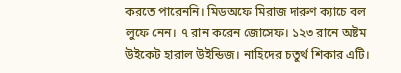করতে পারেননি। মিডঅফে মিরাজ দারুণ ক্যাচে বল লুফে নেন। ৭ রান করেন জোসেফ। ১২৩ রানে অষ্টম উইকেট হারাল উইন্ডিজ। নাহিদের চতুর্থ শিকার এটি।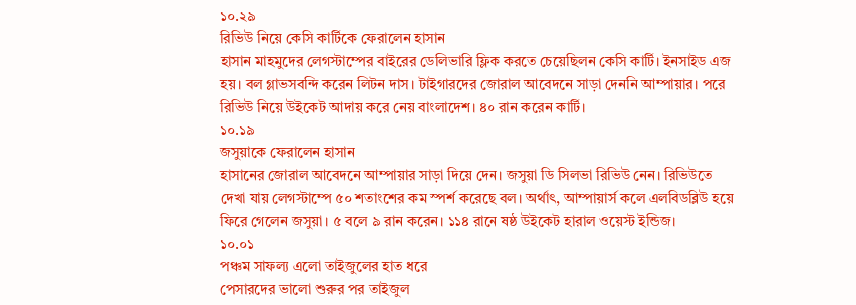১০.২৯
রিভিউ নিয়ে কেসি কার্টিকে ফেরালেন হাসান
হাসান মাহমুদের লেগস্টাম্পের বাইরের ডেলিভারি ফ্লিক করতে চেয়েছিলন কেসি কার্টি। ইনসাইড এজ হয়। বল গ্লাভসবন্দি করেন লিটন দাস। টাইগারদের জোরাল আবেদনে সাড়া দেননি আম্পায়ার। পরে রিভিউ নিয়ে উইকেট আদায় করে নেয় বাংলাদেশ। ৪০ রান করেন কার্টি।
১০.১৯
জসুয়াকে ফেরালেন হাসান
হাসানের জোরাল আবেদনে আম্পায়ার সাড়া দিয়ে দেন। জসুয়া ডি সিলভা রিভিউ নেন। রিভিউতে দেখা যায় লেগস্টাম্পে ৫০ শতাংশের কম স্পর্শ করেছে বল। অর্থাৎ, আম্পায়ার্স কলে এলবিডব্লিউ হয়ে ফিরে গেলেন জসুয়া। ৫ বলে ৯ রান করেন। ১১৪ রানে ষষ্ঠ উইকেট হারাল ওয়েস্ট ইন্ডিজ।
১০.০১
পঞ্চম সাফল্য এলো তাইজুলের হাত ধরে
পেসারদের ভালো শুরুর পর তাইজুল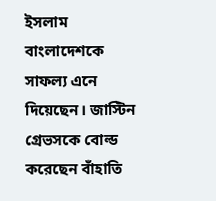ইসলাম বাংলাদেশকে সাফল্য এনে দিয়েছেন। জাস্টিন গ্রেভসকে বোল্ড করেছেন বাঁহাতি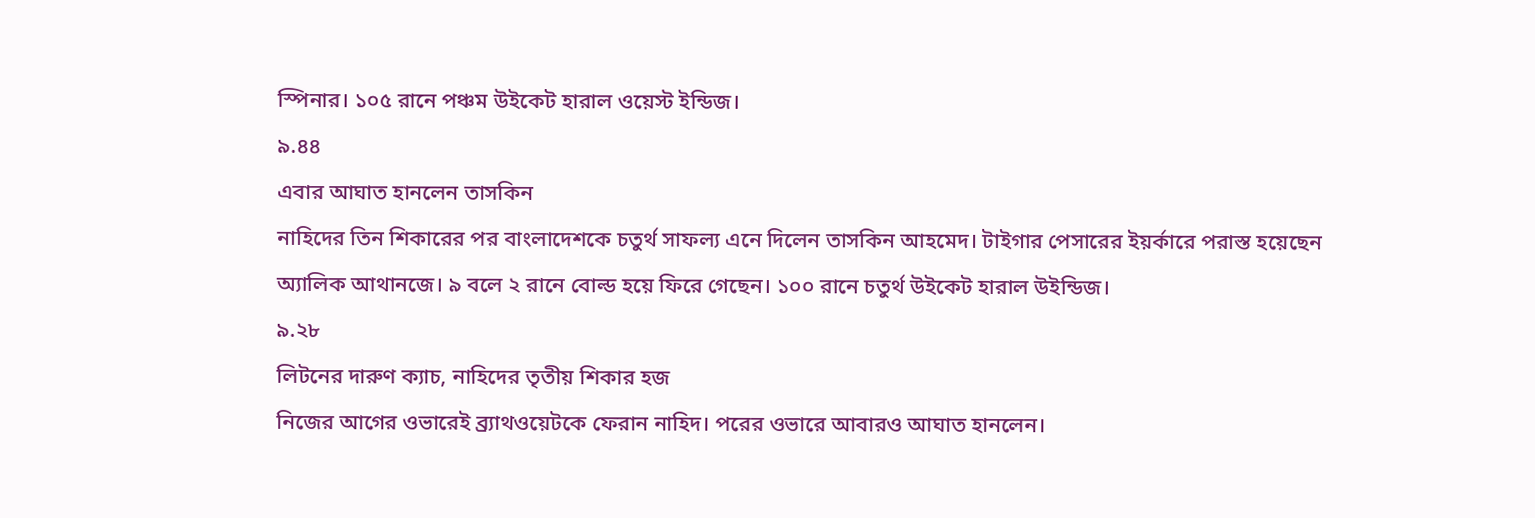স্পিনার। ১০৫ রানে পঞ্চম উইকেট হারাল ওয়েস্ট ইন্ডিজ।
৯.৪৪
এবার আঘাত হানলেন তাসকিন
নাহিদের তিন শিকারের পর বাংলাদেশকে চতুর্থ সাফল্য এনে দিলেন তাসকিন আহমেদ। টাইগার পেসারের ইয়র্কারে পরাস্ত হয়েছেন অ্যালিক আথানজে। ৯ বলে ২ রানে বোল্ড হয়ে ফিরে গেছেন। ১০০ রানে চতুর্থ উইকেট হারাল উইন্ডিজ।
৯.২৮
লিটনের দারুণ ক্যাচ, নাহিদের তৃতীয় শিকার হজ
নিজের আগের ওভারেই ব্র্যাথওয়েটকে ফেরান নাহিদ। পরের ওভারে আবারও আঘাত হানলেন।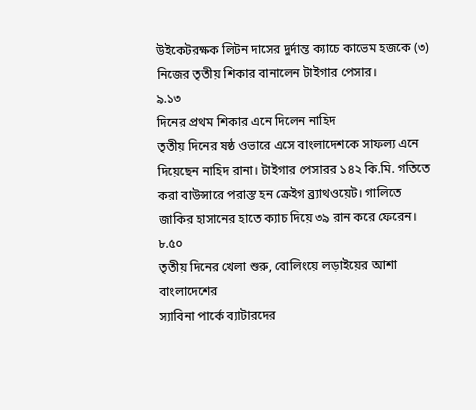উইকেটরক্ষক লিটন দাসের দুর্দান্ত ক্যাচে কাভেম হজকে (৩) নিজের তৃতীয় শিকার বানালেন টাইগার পেসার।
৯.১৩
দিনের প্রথম শিকার এনে দিলেন নাহিদ
তৃতীয় দিনের ষষ্ঠ ওভারে এসে বাংলাদেশকে সাফল্য এনে দিয়েছেন নাহিদ রানা। টাইগার পেসারর ১৪২ কি.মি. গতিতে করা বাউন্সারে পরাস্ত হন ক্রেইগ ব্র্যাথওয়েট। গালিতে জাকির হাসানের হাতে ক্যাচ দিয়ে ৩৯ রান করে ফেরেন।
৮.৫০
তৃতীয় দিনের খেলা শুরু, বোলিংয়ে লড়াইয়ের আশা বাংলাদেশের
স্যাবিনা পার্কে ব্যাটারদের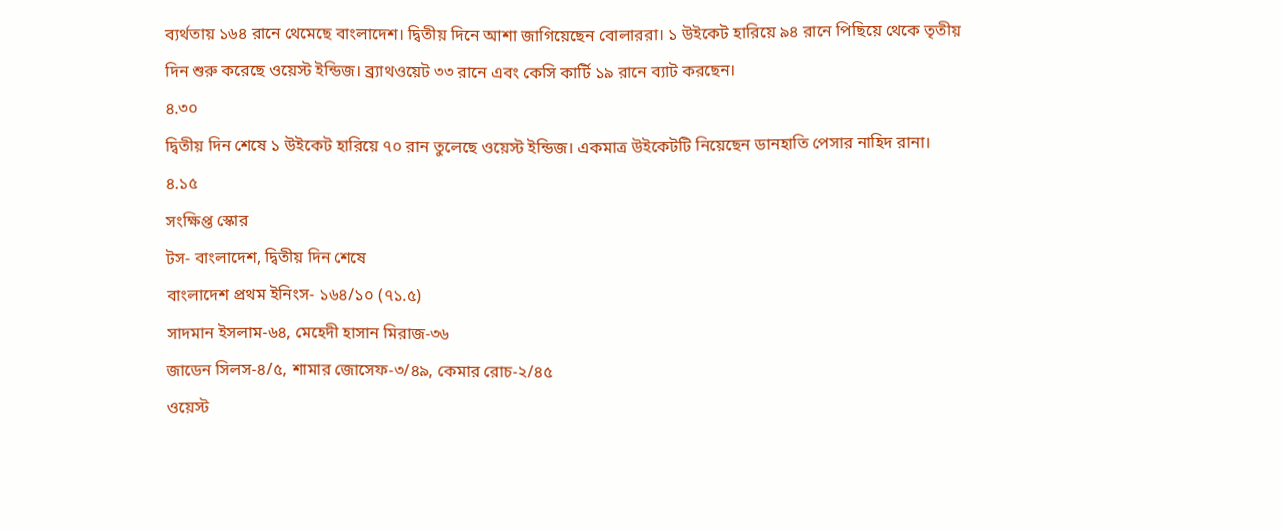ব্যর্থতায় ১৬৪ রানে থেমেছে বাংলাদেশ। দ্বিতীয় দিনে আশা জাগিয়েছেন বোলাররা। ১ উইকেট হারিয়ে ৯৪ রানে পিছিয়ে থেকে তৃতীয় দিন শুরু করেছে ওয়েস্ট ইন্ডিজ। ব্র্যাথওয়েট ৩৩ রানে এবং কেসি কার্টি ১৯ রানে ব্যাট করছেন।
৪.৩০
দ্বিতীয় দিন শেষে ১ উইকেট হারিয়ে ৭০ রান তুলেছে ওয়েস্ট ইন্ডিজ। একমাত্র উইকেটটি নিয়েছেন ডানহাতি পেসার নাহিদ রানা।
৪.১৫
সংক্ষিপ্ত স্কোর
টস- বাংলাদেশ, দ্বিতীয় দিন শেষে
বাংলাদেশ প্রথম ইনিংস- ১৬৪/১০ (৭১.৫)
সাদমান ইসলাম-৬৪, মেহেদী হাসান মিরাজ-৩৬
জাডেন সিলস-৪/৫, শামার জোসেফ-৩/৪৯, কেমার রোচ-২/৪৫
ওয়েস্ট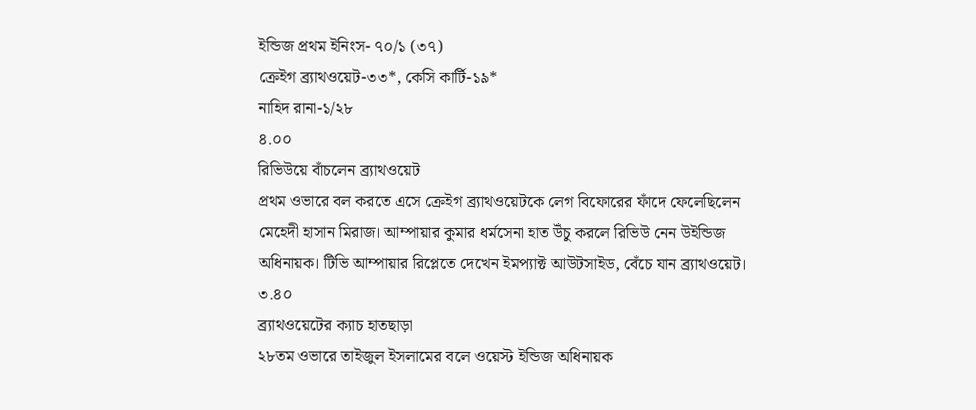ইন্ডিজ প্রথম ইনিংস- ৭০/১ (৩৭)
ক্রেইগ ব্র্যাথওয়েট-৩৩*, কেসি কার্টি-১৯*
নাহিদ রানা-১/২৮
৪.০০
রিভিউয়ে বাঁচলেন ব্র্যাথওয়েট
প্রথম ওভারে বল করতে এসে ক্রেইগ ব্র্যাথওয়েটকে লেগ বিফোরের ফাঁদে ফেলেছিলেন মেহেদী হাসান মিরাজ। আম্পায়ার কুমার ধর্মসেনা হাত উঁচু করলে রিভিউ নেন উইন্ডিজ অধিনায়ক। টিভি আম্পায়ার রিপ্লেতে দেখেন ইমপ্যাক্ট আউটসাইড, বেঁচে যান ব্র্যাথওয়েট।
৩.৪০
ব্র্যাথওয়েটের ক্যাচ হাতছাড়া
২৮তম ওভারে তাইজুল ইসলামের বলে ওয়েস্ট ইন্ডিজ অধিনায়ক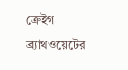ক্রেইগ ব্র্যাথওয়েটের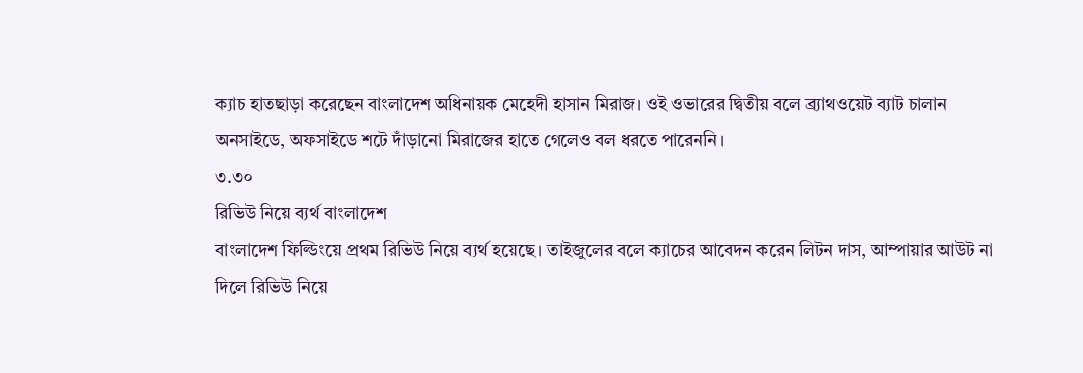ক্যাচ হাতছাড়া করেছেন বাংলাদেশ অধিনায়ক মেহেদী হাসান মিরাজ। ওই ওভারের দ্বিতীয় বলে ব্র্যাথওয়েট ব্যাট চালান অনসাইডে, অফসাইডে শটে দাঁড়ানো মিরাজের হাতে গেলেও বল ধরতে পারেননি।
৩.৩০
রিভিউ নিয়ে ব্যর্থ বাংলাদেশ
বাংলাদেশ ফিল্ডিংয়ে প্রথম রিভিউ নিয়ে ব্যর্থ হয়েছে। তাইজুলের বলে ক্যাচের আবেদন করেন লিটন দাস, আম্পায়ার আউট না দিলে রিভিউ নিয়ে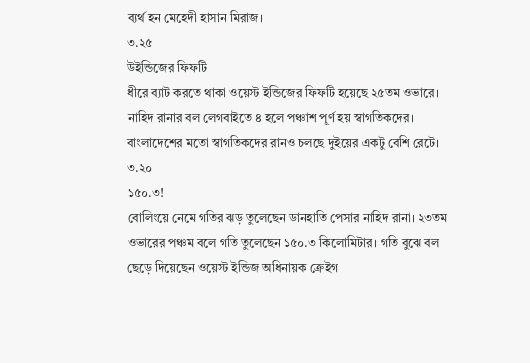ব্যর্থ হন মেহেদী হাসান মিরাজ।
৩.২৫
উইন্ডিজের ফিফটি
ধীরে ব্যাট করতে থাকা ওয়েস্ট ইন্ডিজের ফিফটি হয়েছে ২৫তম ওভারে। নাহিদ রানার বল লেগবাইতে ৪ হলে পঞ্চাশ পূর্ণ হয় স্বাগতিকদের। বাংলাদেশের মতো স্বাগতিকদের রানও চলছে দুইয়ের একটু বেশি রেটে।
৩.২০
১৫০.৩!
বোলিংয়ে নেমে গতির ঝড় তুলেছেন ডানহাতি পেসার নাহিদ রানা। ২৩তম ওভারের পঞ্চম বলে গতি তুলেছেন ১৫০.৩ কিলোমিটার। গতি বুঝে বল ছেড়ে দিয়েছেন ওয়েস্ট ইন্ডিজ অধিনায়ক ক্রেইগ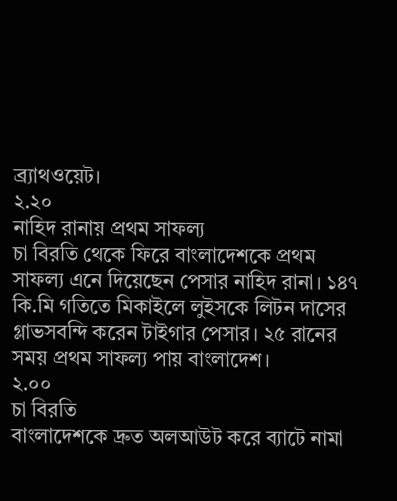ব্র্যাথওয়েট।
২.২০
নাহিদ রানায় প্রথম সাফল্য
চা বিরতি থেকে ফিরে বাংলাদেশকে প্রথম সাফল্য এনে দিয়েছেন পেসার নাহিদ রানা। ১৪৭ কি.মি গতিতে মিকাইলে লুইসকে লিটন দাসের গ্লাভসবন্দি করেন টাইগার পেসার। ২৫ রানের সময় প্রথম সাফল্য পায় বাংলাদেশ।
২.০০
চা বিরতি
বাংলাদেশকে দ্রুত অলআউট করে ব্যাটে নামা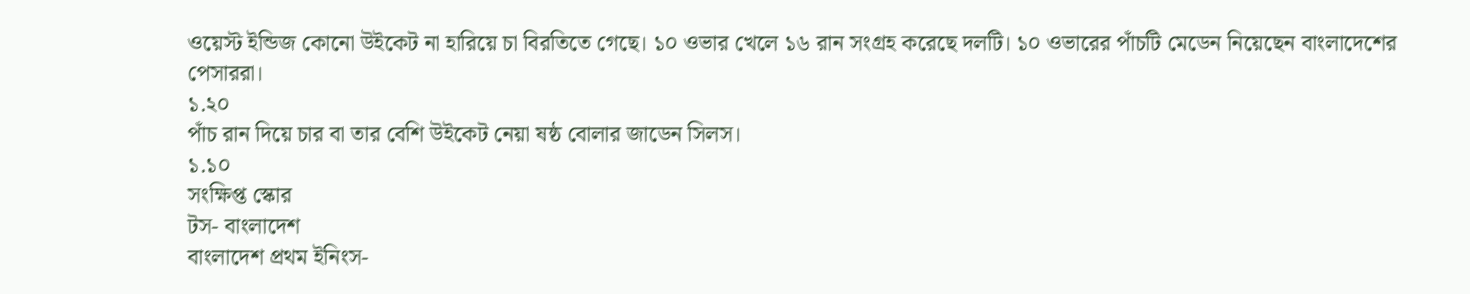ওয়েস্ট ইন্ডিজ কোনো উইকেট না হারিয়ে চা বিরতিতে গেছে। ১০ ওভার খেলে ১৬ রান সংগ্রহ করেছে দলটি। ১০ ওভারের পাঁচটি মেডেন নিয়েছেন বাংলাদেশের পেসাররা।
১.২০
পাঁচ রান দিয়ে চার বা তার বেশি উইকেট নেয়া ষষ্ঠ বোলার জাডেন সিলস।
১.১০
সংক্ষিপ্ত স্কোর
টস- বাংলাদেশ
বাংলাদেশ প্রথম ইনিংস-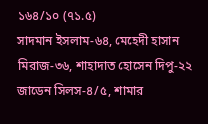১৬৪/১০ (৭১.৫)
সাদমান ইসলাম-৬৪, মেহেদী হাসান মিরাজ-৩৬, শাহাদাত হোসেন দিপু-২২
জাডেন সিলস-৪/৫, শামার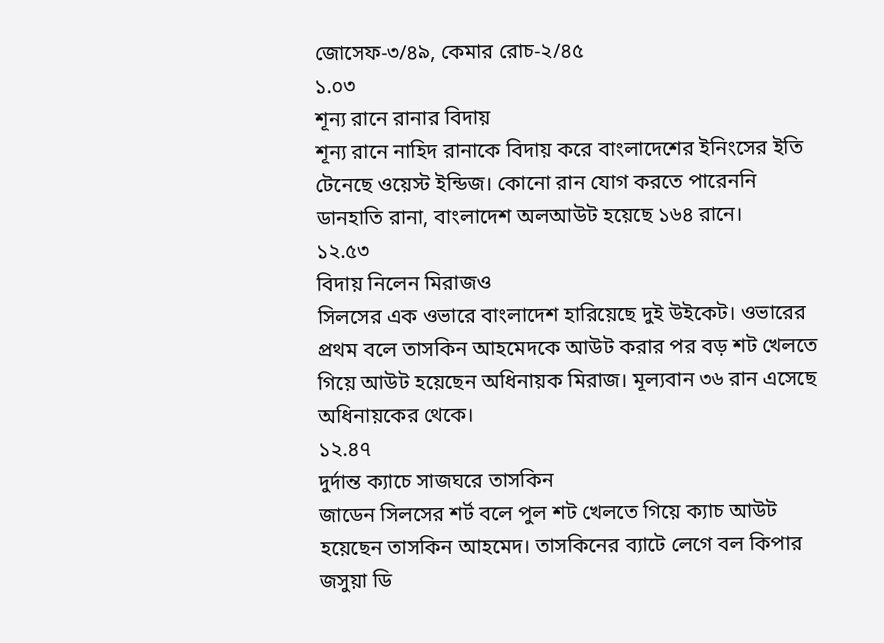জোসেফ-৩/৪৯, কেমার রোচ-২/৪৫
১.০৩
শূন্য রানে রানার বিদায়
শূন্য রানে নাহিদ রানাকে বিদায় করে বাংলাদেশের ইনিংসের ইতি টেনেছে ওয়েস্ট ইন্ডিজ। কোনো রান যোগ করতে পারেননি ডানহাতি রানা, বাংলাদেশ অলআউট হয়েছে ১৬৪ রানে।
১২.৫৩
বিদায় নিলেন মিরাজও
সিলসের এক ওভারে বাংলাদেশ হারিয়েছে দুই উইকেট। ওভারের প্রথম বলে তাসকিন আহমেদকে আউট করার পর বড় শট খেলতে গিয়ে আউট হয়েছেন অধিনায়ক মিরাজ। মূল্যবান ৩৬ রান এসেছে অধিনায়কের থেকে।
১২.৪৭
দুর্দান্ত ক্যাচে সাজঘরে তাসকিন
জাডেন সিলসের শর্ট বলে পুল শট খেলতে গিয়ে ক্যাচ আউট হয়েছেন তাসকিন আহমেদ। তাসকিনের ব্যাটে লেগে বল কিপার জসুয়া ডি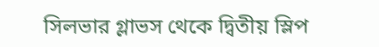সিলভার গ্লাভস থেকে দ্বিতীয় স্লিপ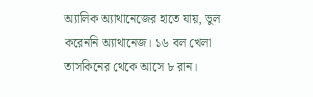অ্যালিক অ্যাথানেজের হাতে যায়, ভুল করেননি অ্যাথানেজ। ১৬ বল খেলা তাসকিনের থেকে আসে ৮ রান।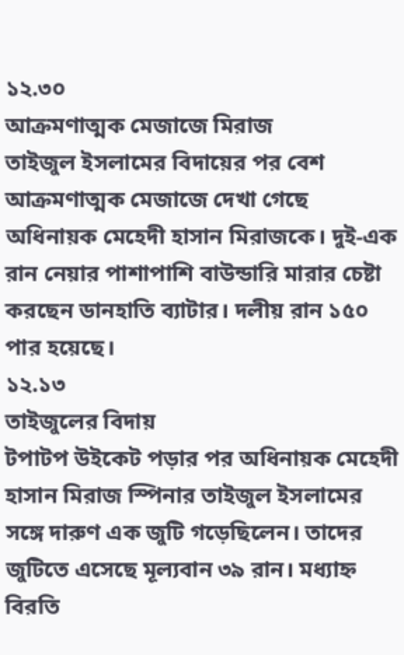১২.৩০
আক্রমণাত্মক মেজাজে মিরাজ
তাইজুল ইসলামের বিদায়ের পর বেশ আক্রমণাত্মক মেজাজে দেখা গেছে অধিনায়ক মেহেদী হাসান মিরাজকে। দুই-এক রান নেয়ার পাশাপাশি বাউন্ডারি মারার চেষ্টা করছেন ডানহাতি ব্যাটার। দলীয় রান ১৫০ পার হয়েছে।
১২.১৩
তাইজুলের বিদায়
টপাটপ উইকেট পড়ার পর অধিনায়ক মেহেদী হাসান মিরাজ স্পিনার তাইজুল ইসলামের সঙ্গে দারুণ এক জুটি গড়েছিলেন। তাদের জুটিতে এসেছে মূল্যবান ৩৯ রান। মধ্যাহ্ন বিরতি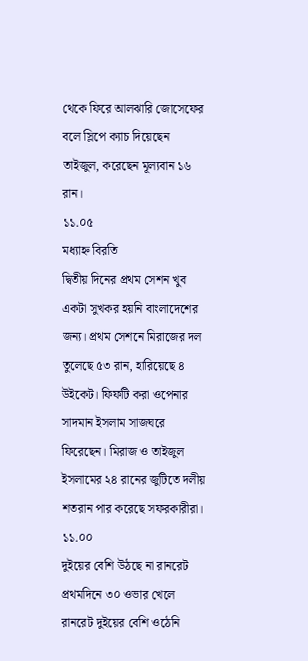থেকে ফিরে আলঝারি জোসেফের বলে স্লিপে ক্যাচ দিয়েছেন তাইজুল, করেছেন মূল্যবান ১৬ রান।
১১.০৫
মধ্যাহ্ন বিরতি
দ্বিতীয় দিনের প্রথম সেশন খুব একটা সুখকর হয়নি বাংলাদেশের জন্য। প্রথম সেশনে মিরাজের দল তুলেছে ৫৩ রান, হারিয়েছে ৪ উইকেট। ফিফটি করা ওপেনার সাদমান ইসলাম সাজঘরে ফিরেছেন। মিরাজ ও তাইজুল ইসলামের ২৪ রানের জুটিতে দলীয় শতরান পার করেছে সফরকারীরা।
১১.০০
দুইয়ের বেশি উঠছে না রানরেট
প্রথমদিনে ৩০ ওভার খেলে রানরেট দুইয়ের বেশি ওঠেনি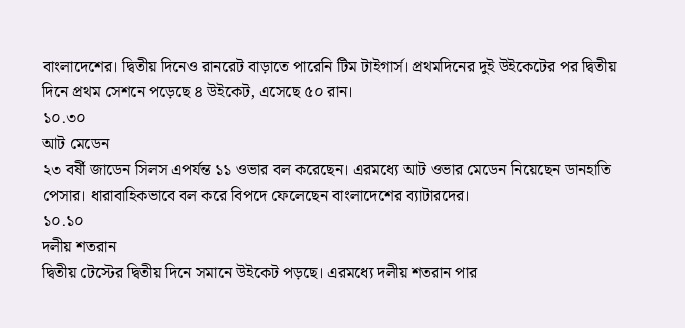বাংলাদেশের। দ্বিতীয় দিনেও রানরেট বাড়াতে পারেনি টিম টাইগার্স। প্রথমদিনের দুই উইকেটের পর দ্বিতীয় দিনে প্রথম সেশনে পড়েছে ৪ উইকেট, এসেছে ৫০ রান।
১০.৩০
আট মেডেন
২৩ বর্ষী জাডেন সিলস এপর্যন্ত ১১ ওভার বল করেছেন। এরমধ্যে আট ওভার মেডেন নিয়েছেন ডানহাতি পেসার। ধারাবাহিকভাবে বল করে বিপদে ফেলেছেন বাংলাদেশের ব্যাটারদের।
১০.১০
দলীয় শতরান
দ্বিতীয় টেস্টের দ্বিতীয় দিনে সমানে উইকেট পড়ছে। এরমধ্যে দলীয় শতরান পার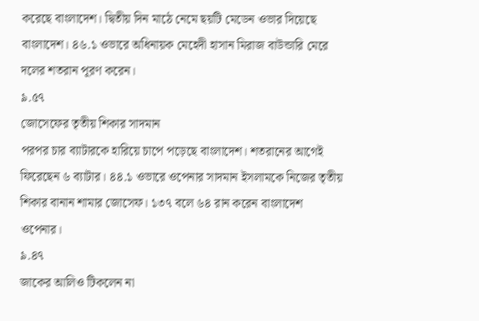করেছে বাংলাদেশ। দ্বিতীয় দিন মাঠে নেমে ছয়টি মেডেন ওভার দিয়েছে বাংলাদেশ। ৪৬.১ ওভারে অধিনায়ক মেহেদী হাসান মিরাজ বাউন্ডারি মেরে দলের শতরান পূরণ করেন।
৯.৫৭
জোসেফের তৃতীয় শিকার সাদমান
পরপর চার ব্যাটারকে হারিয়ে চাপে পড়েছে বাংলাদেশ। শতরানের আগেই ফিরেছেন ৬ ব্যাটার। ৪৪.১ ওভারে ওপেনার সাদমান ইসলামকে নিজের তৃতীয় শিকার বানান শামার জোসেফ। ১৩৭ বলে ৬৪ রান করেন বাংলাদেশ ওপেনার।
৯.৪৭
জাকের আলিও টিকলেন না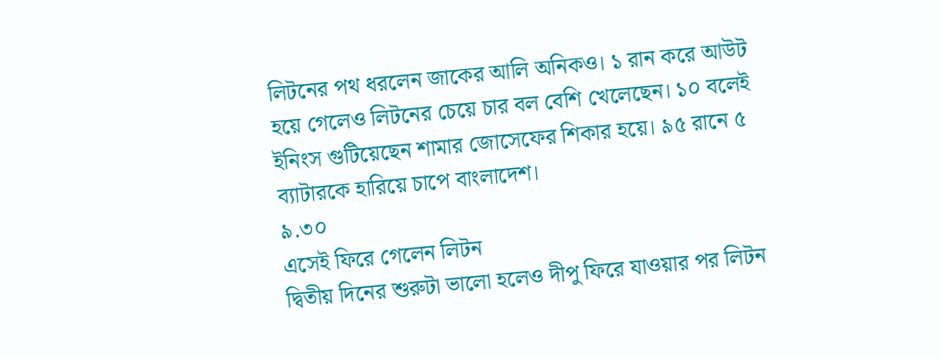লিটনের পথ ধরলেন জাকের আলি অনিকও। ১ রান করে আউট হয়ে গেলেও লিটনের চেয়ে চার বল বেশি খেলেছেন। ১০ বলেই ইনিংস গুটিয়েছেন শামার জোসেফের শিকার হয়ে। ৯৫ রানে ৫ ব্যাটারকে হারিয়ে চাপে বাংলাদেশ।
৯.৩০
এসেই ফিরে গেলেন লিটন
দ্বিতীয় দিনের শুরুটা ভালো হলেও দীপু ফিরে যাওয়ার পর লিটন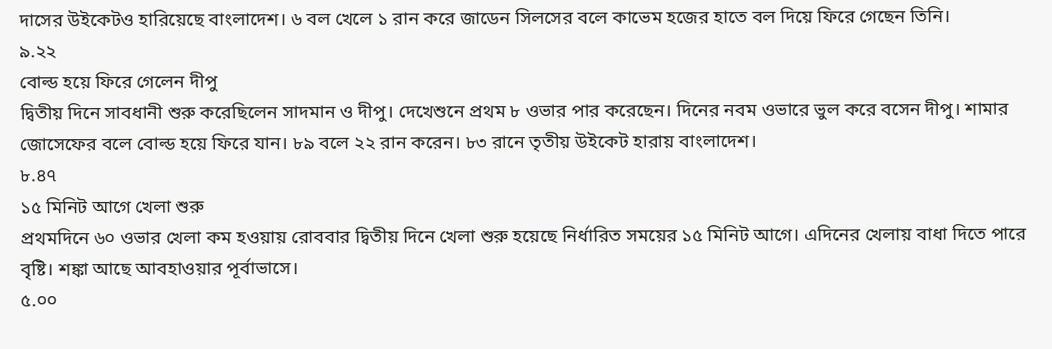দাসের উইকেটও হারিয়েছে বাংলাদেশ। ৬ বল খেলে ১ রান করে জাডেন সিলসের বলে কাভেম হজের হাতে বল দিয়ে ফিরে গেছেন তিনি।
৯.২২
বোল্ড হয়ে ফিরে গেলেন দীপু
দ্বিতীয় দিনে সাবধানী শুরু করেছিলেন সাদমান ও দীপু। দেখেশুনে প্রথম ৮ ওভার পার করেছেন। দিনের নবম ওভারে ভুল করে বসেন দীপু। শামার জোসেফের বলে বোল্ড হয়ে ফিরে যান। ৮৯ বলে ২২ রান করেন। ৮৩ রানে তৃতীয় উইকেট হারায় বাংলাদেশ।
৮.৪৭
১৫ মিনিট আগে খেলা শুরু
প্রথমদিনে ৬০ ওভার খেলা কম হওয়ায় রোববার দ্বিতীয় দিনে খেলা শুরু হয়েছে নির্ধারিত সময়ের ১৫ মিনিট আগে। এদিনের খেলায় বাধা দিতে পারে বৃষ্টি। শঙ্কা আছে আবহাওয়ার পূর্বাভাসে।
৫.০০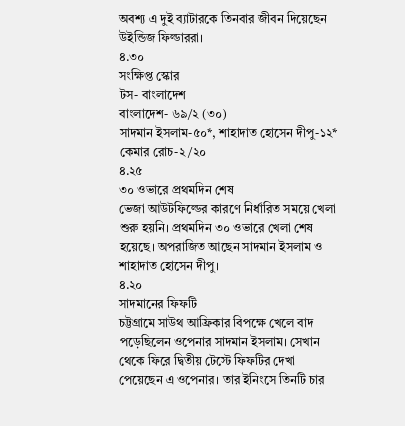অবশ্য এ দুই ব্যাটারকে তিনবার জীবন দিয়েছেন উইন্ডিজ ফিল্ডাররা।
৪.৩০
সংক্ষিপ্ত স্কোর
টস- বাংলাদেশ
বাংলাদেশ- ৬৯/২ (৩০)
সাদমান ইসলাম-৫০*, শাহাদাত হোসেন দীপু-১২*
কেমার রোচ-২/২০
৪.২৫
৩০ ওভারে প্রথমদিন শেষ
ভেজা আউটফিল্ডের কারণে নির্ধারিত সময়ে খেলা শুরু হয়নি। প্রথমদিন ৩০ ওভারে খেলা শেষ হয়েছে। অপরাজিত আছেন সাদমান ইসলাম ও শাহাদাত হোসেন দীপু।
৪.২০
সাদমানের ফিফটি
চট্টগ্রামে সাউথ আফ্রিকার বিপক্ষে খেলে বাদ পড়েছিলেন ওপেনার সাদমান ইসলাম। সেখান থেকে ফিরে দ্বিতীয় টেস্টে ফিফটির দেখা পেয়েছেন এ ওপেনার। তার ইনিংসে তিনটি চার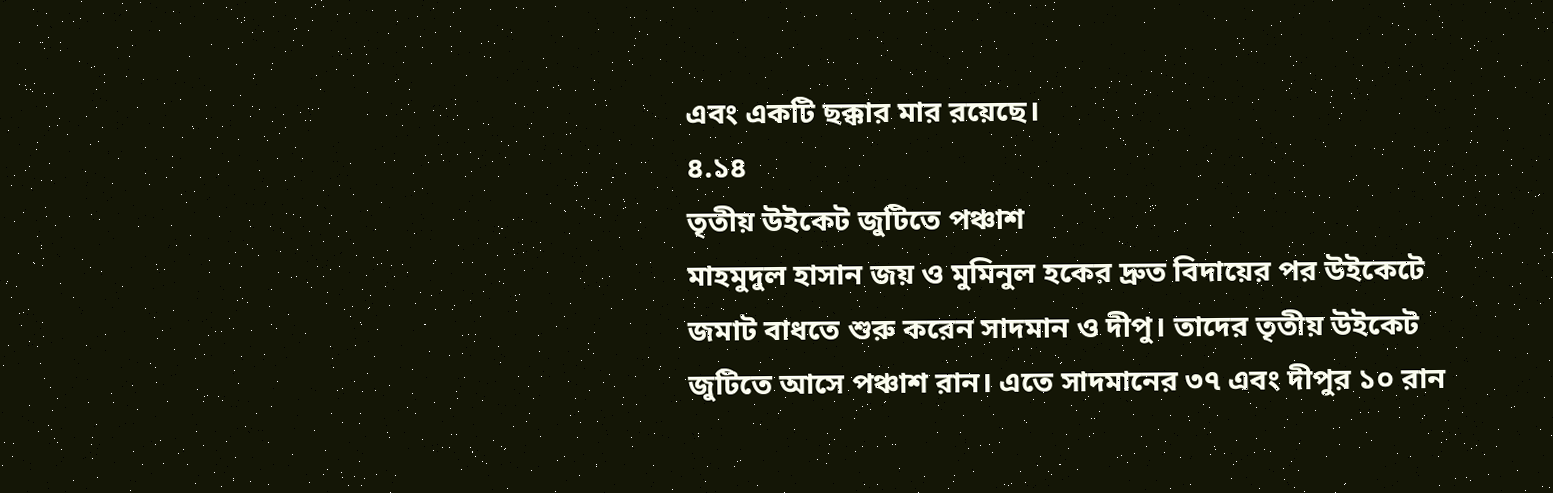এবং একটি ছক্কার মার রয়েছে।
৪.১৪
তৃতীয় উইকেট জুটিতে পঞ্চাশ
মাহমুদুল হাসান জয় ও মুমিনুল হকের দ্রুত বিদায়ের পর উইকেটে জমাট বাধতে শুরু করেন সাদমান ও দীপু। তাদের তৃতীয় উইকেট জুটিতে আসে পঞ্চাশ রান। এতে সাদমানের ৩৭ এবং দীপুর ১০ রান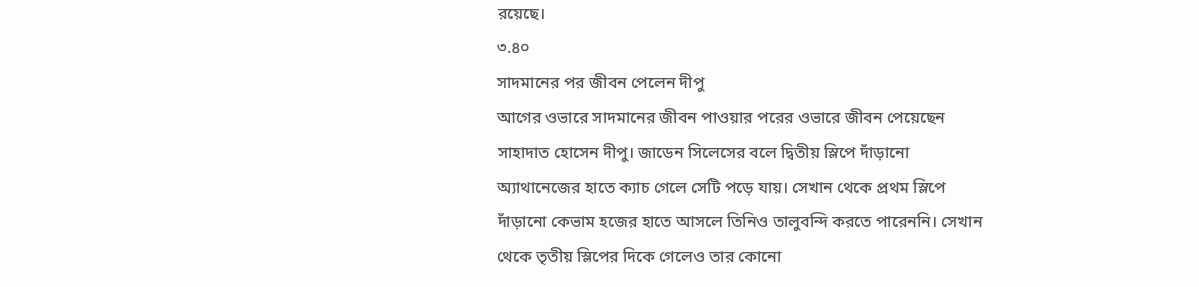রয়েছে।
৩.৪০
সাদমানের পর জীবন পেলেন দীপু
আগের ওভারে সাদমানের জীবন পাওয়ার পরের ওভারে জীবন পেয়েছেন সাহাদাত হোসেন দীপু। জাডেন সিলেসের বলে দ্বিতীয় স্লিপে দাঁড়ানো অ্যাথানেজের হাতে ক্যাচ গেলে সেটি পড়ে যায়। সেখান থেকে প্রথম স্লিপে দাঁড়ানো কেভাম হজের হাতে আসলে তিনিও তালুবন্দি করতে পারেননি। সেখান থেকে তৃতীয় স্লিপের দিকে গেলেও তার কোনো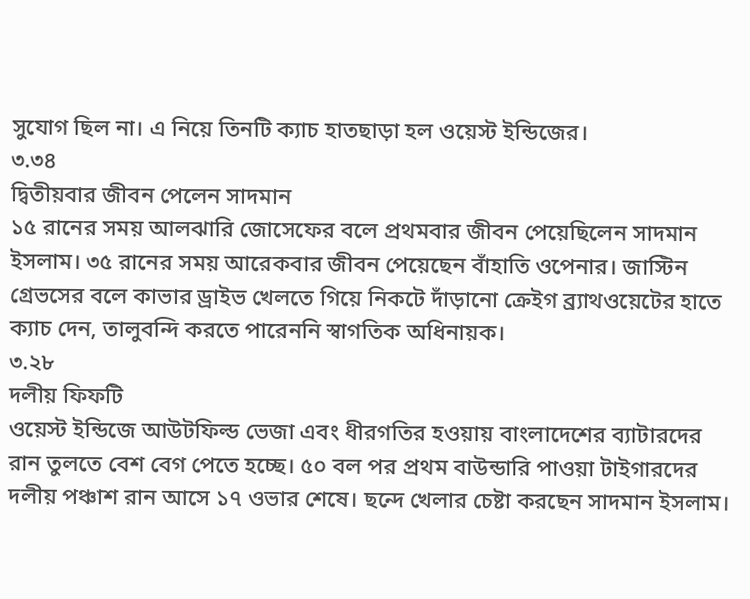সুযোগ ছিল না। এ নিয়ে তিনটি ক্যাচ হাতছাড়া হল ওয়েস্ট ইন্ডিজের।
৩.৩৪
দ্বিতীয়বার জীবন পেলেন সাদমান
১৫ রানের সময় আলঝারি জোসেফের বলে প্রথমবার জীবন পেয়েছিলেন সাদমান ইসলাম। ৩৫ রানের সময় আরেকবার জীবন পেয়েছেন বাঁহাতি ওপেনার। জাস্টিন গ্রেভসের বলে কাভার ড্রাইভ খেলতে গিয়ে নিকটে দাঁড়ানো ক্রেইগ ব্র্যাথওয়েটের হাতে ক্যাচ দেন, তালুবন্দি করতে পারেননি স্বাগতিক অধিনায়ক।
৩.২৮
দলীয় ফিফটি
ওয়েস্ট ইন্ডিজে আউটফিল্ড ভেজা এবং ধীরগতির হওয়ায় বাংলাদেশের ব্যাটারদের রান তুলতে বেশ বেগ পেতে হচ্ছে। ৫০ বল পর প্রথম বাউন্ডারি পাওয়া টাইগারদের দলীয় পঞ্চাশ রান আসে ১৭ ওভার শেষে। ছন্দে খেলার চেষ্টা করছেন সাদমান ইসলাম।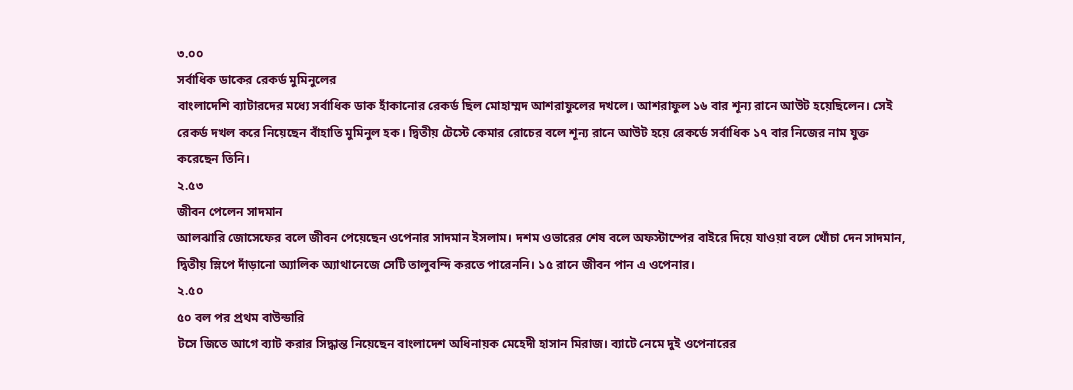৩.০০
সর্বাধিক ডাকের রেকর্ড মুমিনুলের
বাংলাদেশি ব্যাটারদের মধ্যে সর্বাধিক ডাক হাঁকানোর রেকর্ড ছিল মোহাম্মদ আশরাফুলের দখলে। আশরাফুল ১৬ বার শূন্য রানে আউট হয়েছিলেন। সেই রেকর্ড দখল করে নিয়েছেন বাঁহাতি মুমিনুল হক। দ্বিতীয় টেস্টে কেমার রোচের বলে শূন্য রানে আউট হয়ে রেকর্ডে সর্বাধিক ১৭ বার নিজের নাম যুক্ত করেছেন তিনি।
২.৫৩
জীবন পেলেন সাদমান
আলঝারি জোসেফের বলে জীবন পেয়েছেন ওপেনার সাদমান ইসলাম। দশম ওভারের শেষ বলে অফস্টাম্পের বাইরে দিয়ে যাওয়া বলে খোঁচা দেন সাদমান, দ্বিতীয় স্লিপে দাঁড়ানো অ্যালিক অ্যাথানেজে সেটি তালুবন্দি করতে পারেননি। ১৫ রানে জীবন পান এ ওপেনার।
২.৫০
৫০ বল পর প্রথম বাউন্ডারি
টসে জিতে আগে ব্যাট করার সিদ্ধান্ত নিয়েছেন বাংলাদেশ অধিনায়ক মেহেদী হাসান মিরাজ। ব্যাটে নেমে দুই ওপেনারের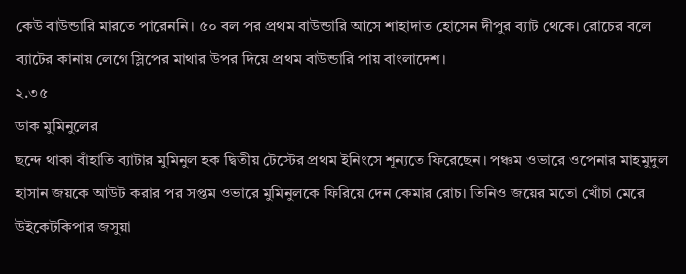কেউ বাউন্ডারি মারতে পারেননি। ৫০ বল পর প্রথম বাউন্ডারি আসে শাহাদাত হোসেন দীপুর ব্যাট থেকে। রোচের বলে ব্যাটের কানায় লেগে স্লিপের মাথার উপর দিয়ে প্রথম বাউন্ডারি পায় বাংলাদেশ।
২.৩৫
ডাক মুমিনুলের
ছন্দে থাকা বাঁহাতি ব্যাটার মুমিনুল হক দ্বিতীয় টেস্টের প্রথম ইনিংসে শূন্যতে ফিরেছেন। পঞ্চম ওভারে ওপেনার মাহমুদুল হাসান জয়কে আউট করার পর সপ্তম ওভারে মুমিনুলকে ফিরিয়ে দেন কেমার রোচ। তিনিও জয়ের মতো খোঁচা মেরে উইকেটকিপার জসুয়া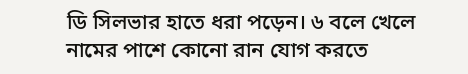ডি সিলভার হাতে ধরা পড়েন। ৬ বলে খেলে নামের পাশে কোনো রান যোগ করতে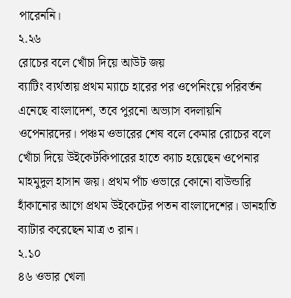পারেননি।
২.২৬
রোচের বলে খোঁচা দিয়ে আউট জয়
ব্যাটিং ব্যর্থতায় প্রথম ম্যাচে হারের পর ওপেনিংয়ে পরিবর্তন এনেছে বাংলাদেশ, তবে পুরনো অভ্যাস বদলায়নি ওপেনারদের। পঞ্চম ওভারের শেষ বলে কেমার রোচের বলে খোঁচা দিয়ে উইকেটকিপারের হাতে ক্যাচ হয়েছেন ওপেনার মাহমুদুল হাসান জয়। প্রথম পাঁচ ওভারে কোনো বাউন্ডারি হাঁকানোর আগে প্রথম উইকেটের পতন বাংলাদেশের। ডানহাতি ব্যাটার করেছেন মাত্র ৩ রান।
২.১০
৪৬ ওভার খেলা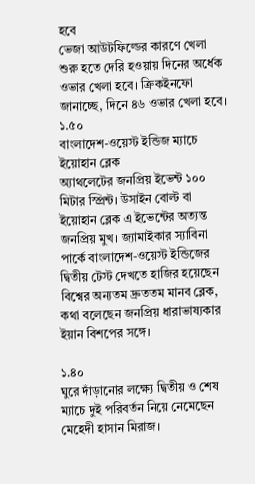হবে
ভেজা আউটফিল্ডের কারণে খেলা শুরু হতে দেরি হওয়ায় দিনের অর্ধেক ওভার খেলা হবে। ক্রিকইনফো জানাচ্ছে, দিনে ৪৬ ওভার খেলা হবে।
১.৫০
বাংলাদেশ-ওয়েস্ট ইন্ডিজ ম্যাচে ইয়োহান ব্লেক
অ্যাথলেটের জনপ্রিয় ইভেন্ট ১০০ মিটার স্প্রিন্ট। উসাইন বোল্ট বা ইয়োহান ব্লেক এ ইভেন্টের অত্যন্ত জনপ্রিয় মুখ। জ্যামাইকার স্যাবিনা পার্কে বাংলাদেশ-ওয়েস্ট ইন্ডিজের দ্বিতীয় টেস্ট দেখতে হাজির হয়েছেন বিশ্বের অন্যতম দ্রুততম মানব ব্লেক, কথা বলেছেন জনপ্রিয় ধারাভাষ্যকার ইয়ান বিশপের সঙ্গে।

১.৪০
ঘুরে দাঁড়ানোর লক্ষ্যে দ্বিতীয় ও শেষ ম্যাচে দুই পরিবর্তন নিয়ে নেমেছেন মেহেদী হাসান মিরাজ।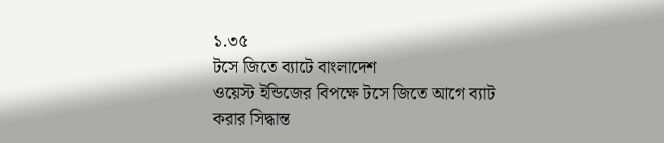১.৩৫
টসে জিতে ব্যাটে বাংলাদেশ
ওয়েস্ট ইন্ডিজের বিপক্ষে টসে জিতে আগে ব্যাট করার সিদ্ধান্ত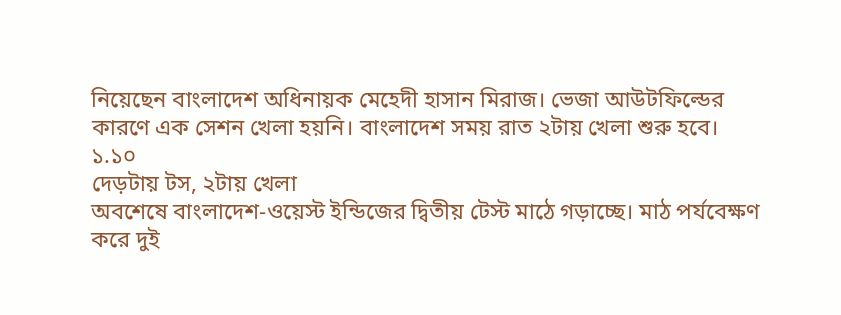নিয়েছেন বাংলাদেশ অধিনায়ক মেহেদী হাসান মিরাজ। ভেজা আউটফিল্ডের কারণে এক সেশন খেলা হয়নি। বাংলাদেশ সময় রাত ২টায় খেলা শুরু হবে।
১.১০
দেড়টায় টস, ২টায় খেলা
অবশেষে বাংলাদেশ-ওয়েস্ট ইন্ডিজের দ্বিতীয় টেস্ট মাঠে গড়াচ্ছে। মাঠ পর্যবেক্ষণ করে দুই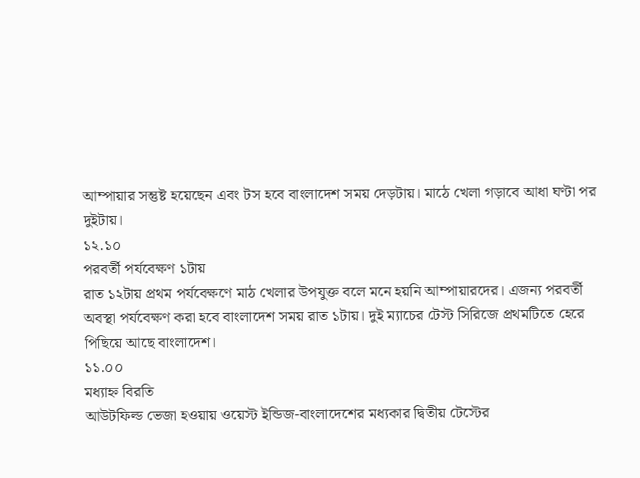আম্পায়ার সন্তুষ্ট হয়েছেন এবং টস হবে বাংলাদেশ সময় দেড়টায়। মাঠে খেলা গড়াবে আধা ঘণ্টা পর দুইটায়।
১২.১০
পরবর্তী পর্যবেক্ষণ ১টায়
রাত ১২টায় প্রথম পর্যবেক্ষণে মাঠ খেলার উপযুক্ত বলে মনে হয়নি আম্পায়ারদের। এজন্য পরবর্তী অবস্থা পর্যবেক্ষণ করা হবে বাংলাদেশ সময় রাত ১টায়। দুই ম্যাচের টেস্ট সিরিজে প্রথমটিতে হেরে পিছিয়ে আছে বাংলাদেশ।
১১.০০
মধ্যাহ্ন বিরতি
আউটফিল্ড ভেজা হওয়ায় ওয়েস্ট ইন্ডিজ-বাংলাদেশের মধ্যকার দ্বিতীয় টেস্টের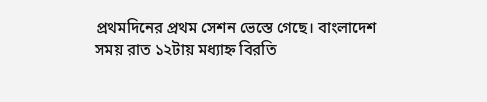প্রথমদিনের প্রথম সেশন ভেস্তে গেছে। বাংলাদেশ সময় রাত ১২টায় মধ্যাহ্ন বিরতি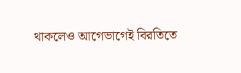থাকলেও আগেভাগেই বিরতিতে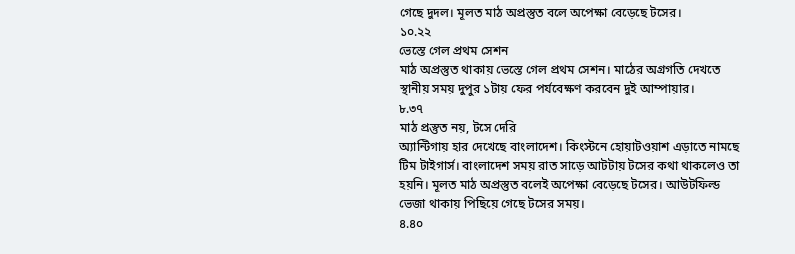গেছে দুদল। মূলত মাঠ অপ্রস্তুত বলে অপেক্ষা বেড়েছে টসের।
১০.২২
ভেস্তে গেল প্রথম সেশন
মাঠ অপ্রস্তুত থাকায় ভেস্তে গেল প্রথম সেশন। মাঠের অগ্রগতি দেখতে স্থানীয় সময় দুপুর ১টায় ফের পর্যবেক্ষণ করবেন দুই আম্পায়ার।
৮.৩৭
মাঠ প্রস্তুত নয়, টসে দেরি
অ্যান্টিগায় হার দেখেছে বাংলাদেশ। কিংস্টনে হোয়াটওয়াশ এড়াতে নামছে টিম টাইগার্স। বাংলাদেশ সময় রাত সাড়ে আটটায় টসের কথা থাকলেও তা হয়নি। মূলত মাঠ অপ্রস্তুত বলেই অপেক্ষা বেড়েছে টসের। আউটফিল্ড ভেজা থাকায় পিছিয়ে গেছে টসের সময়।
৪.৪০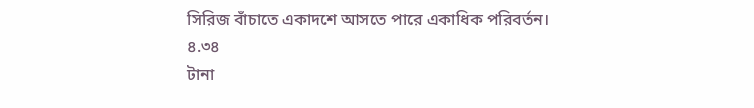সিরিজ বাঁচাতে একাদশে আসতে পারে একাধিক পরিবর্তন।
৪.৩৪
টানা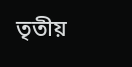তৃতীয়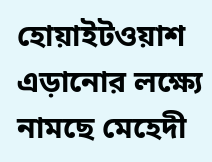হোয়াইটওয়াশ এড়ানোর লক্ষ্যে নামছে মেহেদী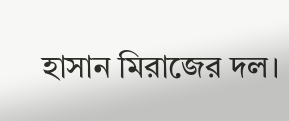হাসান মিরাজের দল।